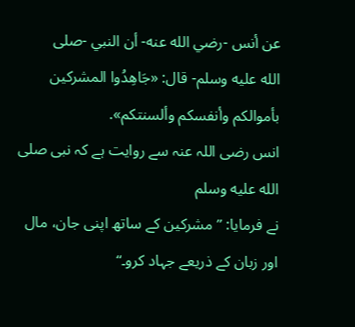عن أنس -رضي الله عنه- أن النبي -صلى
الله عليه وسلم- قال: «جَاهِدُوا المشركين بأموالكم وأنفسكم وألسنتكم».
انس رضی اللہ عنہ سے روایت ہے کہ نبی صلى الله عليه وسلم
نے فرمایا: ”مشرکین کے ساتھ اپنی جان، مال اور زبان کے ذریعے جہاد کرو۔“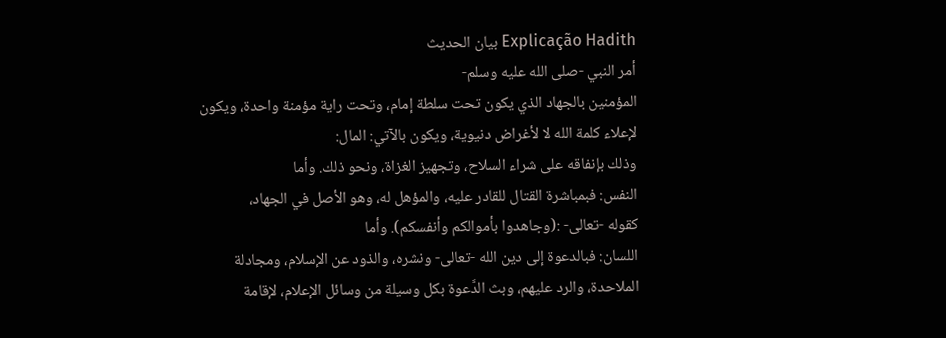Explicação Hadith بيان الحديث
أمر النبي -صلى الله عليه وسلم-
المؤمنين بالجهاد الذي يكون تحت سلطة إمام، وتحت راية مؤمنة واحدة، ويكون
لإعلاء كلمة الله لا لأغراض دنيوية، ويكون بالآتي: المال:
وذلك بإنفاقه على شراء السلاح، وتجهيز الغزاة، ونحو ذلك. وأما
النفس: فبمباشرة القتال للقادر عليه، والمؤهل له، وهو الأصل في الجهاد،
كقوله -تعالى- :(وجاهدوا بأموالكم وأنفسكم). وأما
اللسان: فبالدعوة إلى دين الله -تعالى- ونشره، والذود عن الإسلام، ومجادلة
الملاحدة، والرد عليهم، وبث الدَّعوة بكل وسيلة من وسائل الإعلام، لإقامة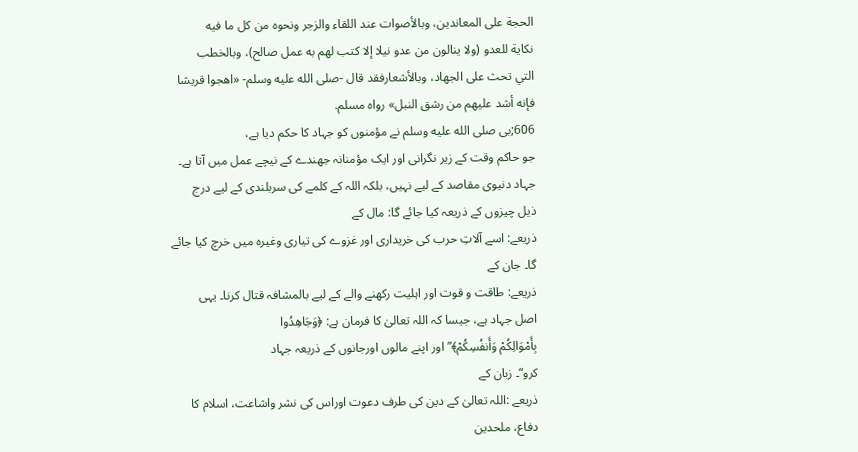الحجة على المعاندين، وبالأصوات عند اللقاء والزجر ونحوه من كل ما فيه
نكاية للعدو (ولا ينالون من عدو نيلا إلا كتب لهم به عمل صالح)، وبالخطب
التي تحث على الجهاد، وبالأشعارفقد قال -صلى الله عليه وسلم- «اهجوا قريشا
فإنه أشد عليهم من رشق النبل» رواه مسلم.
606;بی صلى الله عليه وسلم نے مؤمنوں کو جہاد کا حکم دیا ہے،
جو حاکم وقت کے زیر نگرانی اور ایک مؤمنانہ جھندے کے نیچے عمل میں آتا ہے۔
جہاد دنیوی مقاصد کے لیے نہیں، بلکہ اللہ کے کلمے کی سربلندی کے لیے درج
ذیل چیزوں کے ذریعہ کیا جائے گا: مال کے
ذریعے: اسے آلاتِ حرب کی خریداری اور غزوے کی تیاری وغیرہ میں خرچ کیا جائے
گا۔ جان کے
ذریعے: طاقت و قوت اور اہلیت رکھنے والے کے لیے بالمشافہ قتال کرنا۔ یہی
اصل جہاد ہے، جیسا کہ اللہ تعالیٰ کا فرمان ہے: ﴿وَجَاهِدُوا
بِأَمْوَالِكُمْ وَأَنفُسِكُمْ﴾”اور اپنے مالوں اورجانوں کے ذریعہ جہاد
کرو“۔ زبان کے
ذریعے :اللہ تعالیٰ کے دین کی طرف دعوت اوراس کی نشر واشاعت، اسلام کا
دفاع، ملحدین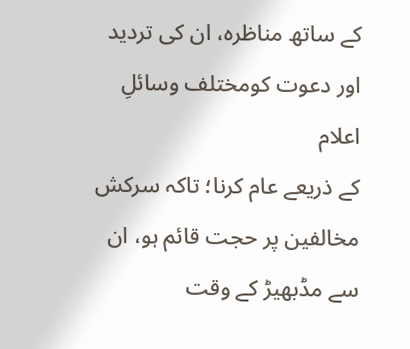کے ساتھ مناظرہ، ان کی تردید اور دعوت کومختلف وسائلِ اعلام
کے ذریعے عام کرنا؛ تاکہ سرکش مخالفین پر حجت قائم ہو، ان سے مڈبھیڑ کے وقت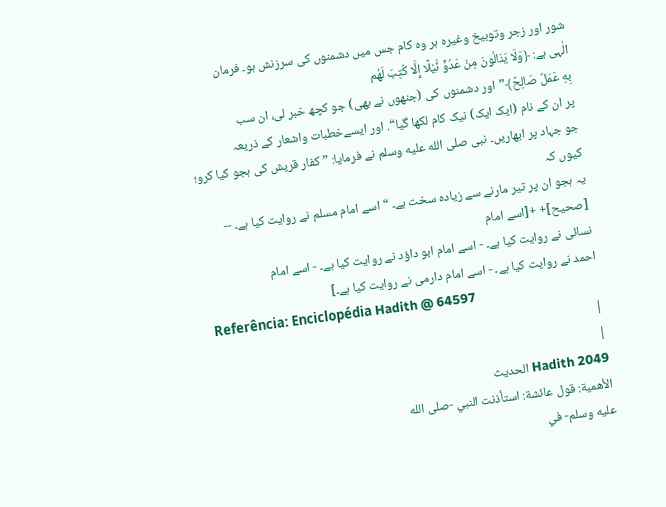شور اور زجر وتوبیخ وغیرہ ہر وہ کام جس میں دشمنوں کی سرزنش ہو۔ فرمان
الٰہی ہے: ﴿وَلَا يَنَالُونَ مِنْ عَدُوٍّ نَّيْلًا إِلَّا كُتِبَ لَهُم
بِهِ عَمَلٌ صَالِحٌ﴾”اور دشمنوں کی (جنھوں نے بھی) جو کچھ خبر لی، ان سب
پر ان کے نام (ایک ایک) نیک کام لکھا گیا“. اور ایسےخطبات واشعار کے ذریعہ
جو جہاد پر ابھاریں۔ نبی صلى الله عليه وسلم نے فرمایا: ” کفار قریش کی ہجو کیا کرو؛ کیوں کہ
یہ ہجو ان پر تیر مارنے سے زیادہ سخت ہے۔ “ اسے امام مسلم نے روایت کیا ہے۔ -- [صحیح]+ +[اسے امام
نسائی نے روایت کیا ہے۔ - اسے امام ابو داؤد نے روایت کیا ہے۔ - اسے امام
احمد نے روایت کیا ہے۔ - اسے امام دارمی نے روایت کیا ہے۔]
Referência: Enciclopédia Hadith @ 64597
|
|
Hadith 2049 الحديث
الأهمية: قول عائشة: استأذنت النبي -صلى الله
عليه وسلم- في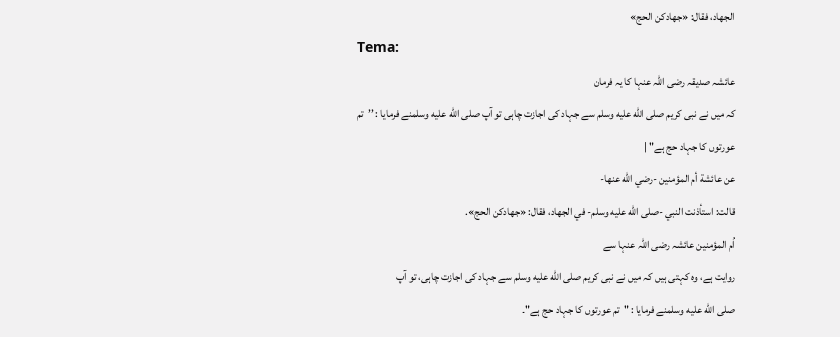الجهاد، فقال: «جهادكن الحج»
Tema:
عائشہ صدیقہ رضی اللہ عنہا کا یہ فرمان
کہ میں نے نبی کریم صلى الله عليه وسلم سے جہاد کی اجازت چاہی تو آپ صلى الله عليه وسلمنے فرمایا : ’’تم
عورتوں کا جہاد حج ہے" |
عن عائشة أم المؤمنين -رضي الله عنها-
قالت: استأذنت النبي -صلى الله عليه وسلم- في الجهاد، فقال: «جهادكن الحج».
اُم المؤمنین عائشہ رضی اللہ عنہا سے
روایت ہے، وہ کہتی ہیں کہ میں نے نبی کریم صلى الله عليه وسلم سے جہاد کی اجازت چاہی، تو آپ
صلى الله عليه وسلمنے فرمایا : "تم عورتوں کا جہاد حج ہے"۔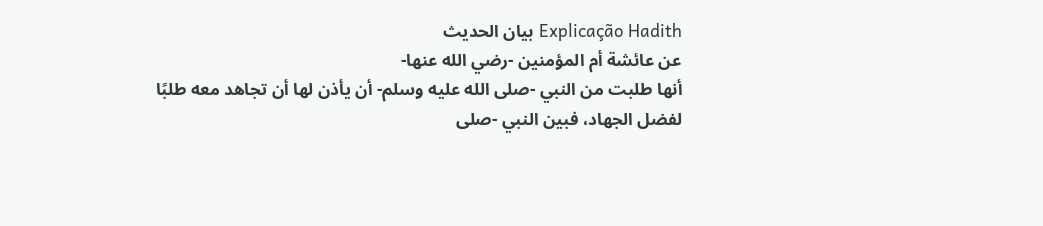Explicação Hadith بيان الحديث
عن عائشة أم المؤمنين -رضي الله عنها-
أنها طلبت من النبي -صلى الله عليه وسلم- أن يأذن لها أن تجاهد معه طلبًا
لفضل الجهاد، فبين النبي -صلى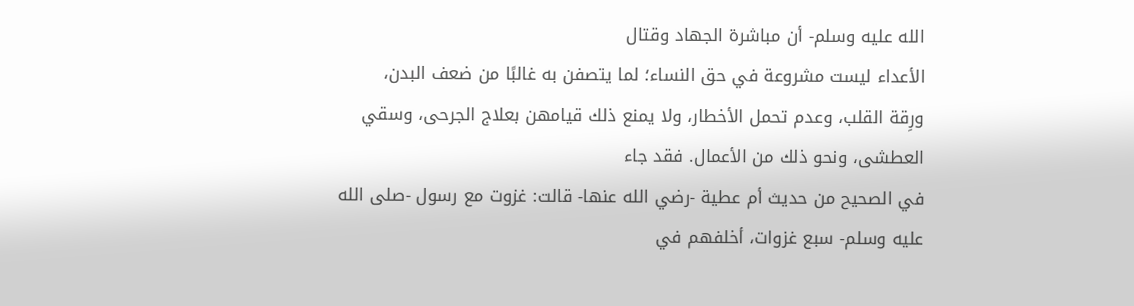الله عليه وسلم- أن مباشرة الجهاد وقتال
الأعداء ليست مشروعة في حق النساء؛ لما يتصفن به غالبًا من ضعف البدن،
ورِقة القلب، وعدم تحمل الأخطار، ولا يمنع ذلك قيامهن بعلاج الجرحى، وسقي
العطشى، ونحو ذلك من الأعمال. فقد جاء
في الصحيح من حديث أم عطية -رضي الله عنها- قالت: غزوت مع رسول -صلى الله
عليه وسلم- سبع غزوات، أخلفهم في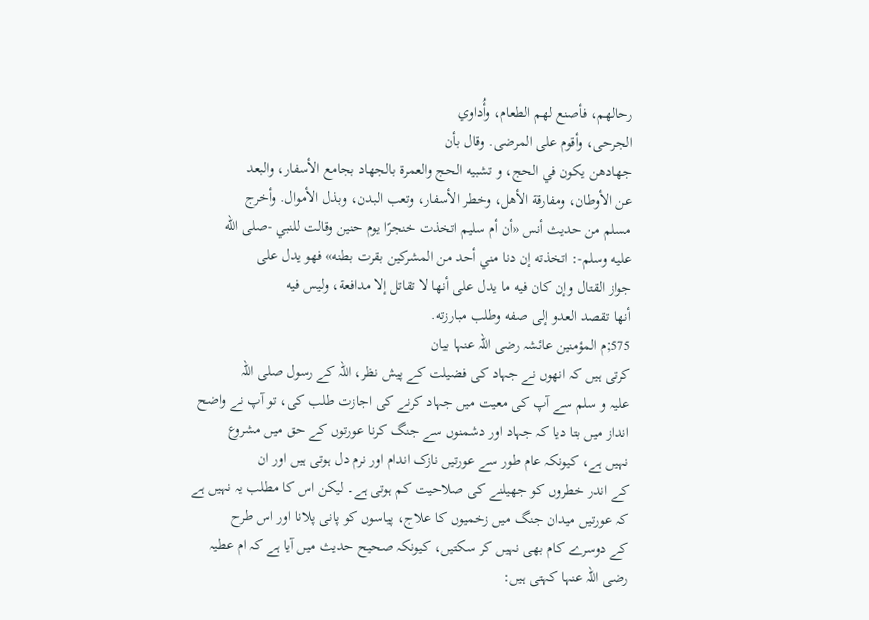رحالهم، فأصنع لهم الطعام، وأُداوي
الجرحى، وأقوم على المرضى. وقال بأن
جهادهن يكون في الحج، و تشبيه الحج والعمرة بالجهاد بجامع الأسفار، والبعد
عن الأوطان، ومفارقة الأهل، وخطر الأسفار، وتعب البدن، وبذل الأموال. وأخرج
مسلم من حديث أنس «أن أم سليم اتخذت خنجرًا يوم حنين وقالت للنبي -صلى الله
عليه وسلم-: اتخذته إن دنا مني أحد من المشركين بقرت بطنه» فهو يدل على
جواز القتال وإن كان فيه ما يدل على أنها لا تقاتل إلا مدافعة، وليس فيه
أنها تقصد العدو إلى صفه وطلب مبارزته.
575;م المؤمنین عائشہ رضی اللہ عنہا بیان
کرتی ہیں کہ انھوں نے جہاد کی فضیلت کے پیش نظر، اللہ کے رسول صلی اللہ
علیہ و سلم سے آپ کی معیت میں جہاد کرنے کی اجازت طلب کی، تو آپ نے واضح
انداز میں بتا دیا کہ جہاد اور دشمنوں سے جنگ کرنا عورتوں کے حق میں مشروع
نہیں ہے، کیونکہ عام طور سے عورتیں نازک اندام اور نرم دل ہوتی ہیں اور ان
کے اندر خطروں کو جھیلنے کی صلاحیت کم ہوتی ہے۔ لیکن اس کا مطلب یہ نہیں ہے
کہ عورتیں میدان جنگ میں زخمیوں کا علاج، پیاسوں کو پانی پلانا اور اس طرح
کے دوسرے کام بھی نہیں کر سکتیں، کیونکہ صحیح حدیث میں آیا ہے کہ ام عطیہ
رضی اللہ عنہا کہتی ہیں: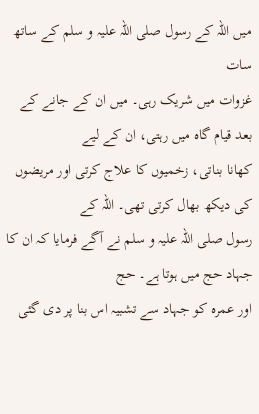میں اللہ کے رسول صلی اللہ علیہ و سلم کے ساتھ سات
غزوات میں شریک رہی۔ میں ان کے جانے کے بعد قیام گاہ میں رہتی، ان کے لیے
کھانا بناتی، زخمیوں کا علاج کرتی اور مریضوں کی دیکھ بھال کرتی تھی۔ اللہ کے
رسول صلی اللہ علیہ و سلم نے آگے فرمایا کہ ان کا جہاد حج میں ہوتا ہے۔ حج
اور عمرہ کو جہاد سے تشبیہ اس بنا پر دی گئی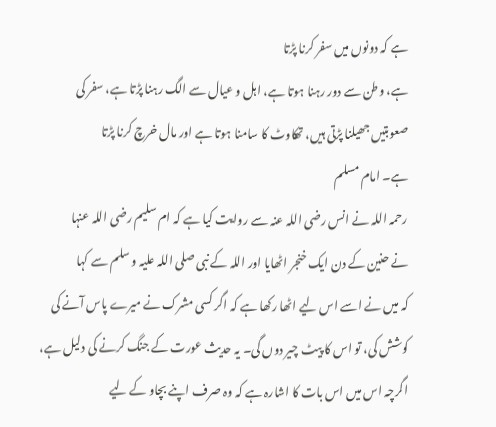ہے کہ دونوں میں سفر کرنا پڑتا
ہے، وطن سے دور رہنا ہوتا ہے، اہل و عیال سے الگ رہنا پڑتا ہے، سفر کی
صعوبتیں جھیلنا پڑتی ہیں، تھکاوٹ کا سامنا ہوتا ہے اور مال خرچ کرنا پڑتا
ہے۔ امام مسلم
رحمہ اللہ نے انس رضی اللہ عنہ سے روایت کیا ہے کہ ام سلیم رضی اللہ عنہا
نے حنین کے دن ایک خنجر اٹھایا اور اللہ کے نبی صلی اللہ علیہ و سلم سے کہا
کہ میں نے اسے اس لیے اٹھا رکھا ہے کہ اگر کسی مشرک نے میرے پاس آنے کی
کوشش کی، تو اس کا پیٹ چیر دوں گی۔ یہ حدیث عورت کے جنگ کرنے کی دلیل ہے،
اگرچہ اس میں اس بات کا اشارہ ہے کہ وہ صرف اپنے بچاو کے لیے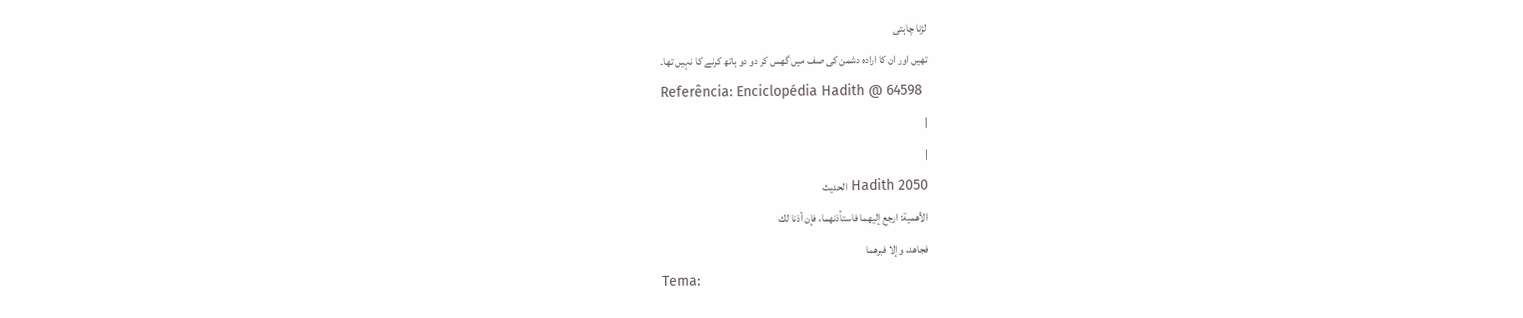لڑنا چاہتی
تھیں اور ان کا ارادہ دشمن کی صف میں گھس کر دو دو ہاتھ کرنے کا نہیں تھا۔
Referência: Enciclopédia Hadith @ 64598
|
|
Hadith 2050 الحديث
الأهمية: ارجع إليهما فاستأذنهما، فإن أذنا لك
فجاهد، وإلا فبرهما
Tema: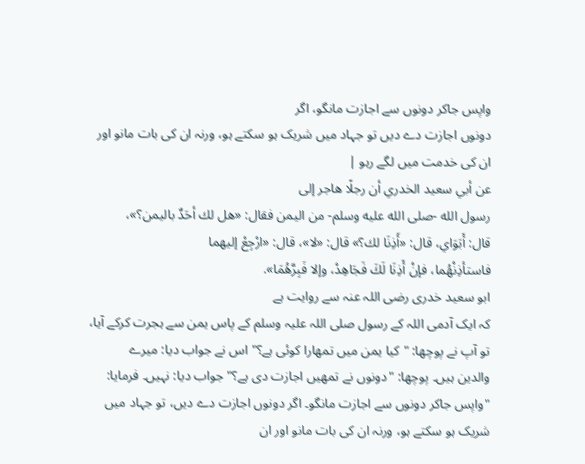واپس جاکر دونوں سے اجازت مانگو، اگر
دونوں اجازت دے دیں تو جہاد میں شریک ہو سکتے ہو، ورنہ ان کی بات مانو اور
ان کى خدمت میں لگے رہو |
عن أبي سعيد الخدري أن رجلًا هاجر إلى
رسول الله -صلى الله عليه وسلم- من اليمن فقال: «هل لك أحَدٌ باليمن؟»،
قال: أَبَوَاي، قال: «أَذِنَا لك؟» قال: «لا»، قال: «ارْجِعْ إليهما
فاستأذِنْهُما، فإنْ أَذِنَا لَكَ فَجَاهِدْ، وإلا فَبِرَّهُمَا».
ابو سعید خدری رضی اللہ عنہ سے روایت ہے
کہ ایک آدمی اللہ کے رسول صلی اللہ علیہ وسلم کے پاس یمن سے ہجرت کرکے آیا،
تو آپ نے پوچھا: "کیا یمن میں تمھارا کوئی ہے؟" اس نے جواب دیا: میرے
والدین ہیں۔ پوچھا: "دونوں نے تمھیں اجازت دی ہے؟" جواب دیا: نہیں۔ فرمایا:
"واپس جاکر دونوں سے اجازت مانگو۔ اگر دونوں اجازت دے دیں، تو جہاد میں
شریک ہو سکتے ہو، ورنہ ان کی بات مانو اور ان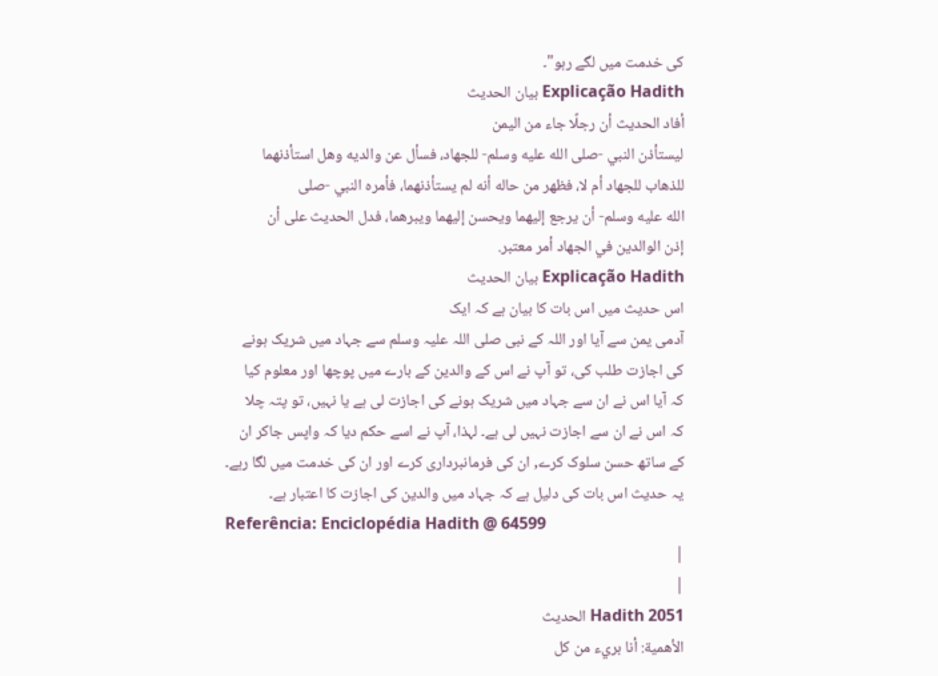کى خدمت میں لگے رہو"۔
Explicação Hadith بيان الحديث
أفاد الحديث أن رجلًا جاء من اليمن
ليستأذن النبي -صلى الله عليه وسلم- للجهاد، فسأل عن والديه وهل استأذنهما
للذهاب للجهاد أم لا، فظهر من حاله أنه لم يستأذنهما، فأمره النبي -صلى
الله عليه وسلم- أن يرجع إليهما ويحسن إليهما ويبرهما، فدل الحديث على أن
إذن الوالدين في الجهاد أمر معتبر.
Explicação Hadith بيان الحديث
اس حدیث میں اس بات کا بیان ہے کہ ایک
آدمی یمن سے آیا اور اللہ کے نبی صلی اللہ علیہ وسلم سے جہاد میں شریک ہونے
کی اجازت طلب کی، تو آپ نے اس کے والدین کے بارے میں پوچھا اور معلوم کیا
کہ آیا اس نے ان سے جہاد میں شریک ہونے کی اجازت لی ہے یا نہیں، تو پتہ چلا
کہ اس نے ان سے اجازت نہیں لی ہے۔ لہذا، آپ نے اسے حکم دیا کہ واپس جاکر ان
کے ساتھ حسن سلوک کرے, ان کى فرمانبرداری کرے اور ان کی خدمت میں لگا رہے۔
یہ حدیث اس بات کی دلیل ہے کہ جہاد میں والدین کی اجازت کا اعتبار ہے۔
Referência: Enciclopédia Hadith @ 64599
|
|
Hadith 2051 الحديث
الأهمية: أنا بريء من كل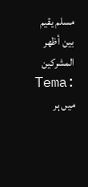مسلم يقيم بين أظهر
المشركين
Tema:
میں ہر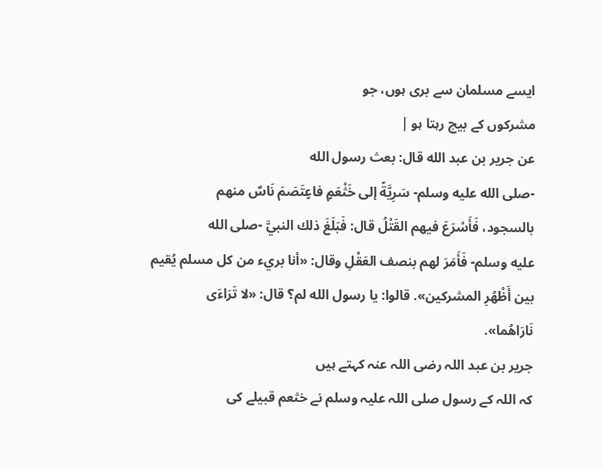ایسے مسلمان سے بری ہوں، جو
مشرکوں کے بیچ رہتا ہو |
عن جرير بن عبد الله قال: بعث رسول الله
-صلى الله عليه وسلم- سَرِيَّةً إلى خَثْعَمٍ فاعٍتَصَمَ نَاسٌ منهم
بالسجود، فَأَسْرَعَ فيهم القَتْلُ قال: فَبَلَغَ ذلك النبيَّ -صلى الله
عليه وسلم- فَأَمَرَ لهم بنصف العَقْلِ وقال: «أنا بريء من كل مسلم يُقيم
بين أَظْهُرِ المشركين». قالوا: يا رسول الله لم؟ قال: «لا تَرَاءَى
نَارَاهُما».
جریر بن عبد اللہ رضی اللہ عنہ کہتے ہیں
کہ اللہ کے رسول صلی اللہ علیہ وسلم نے خثعم قبیلے کی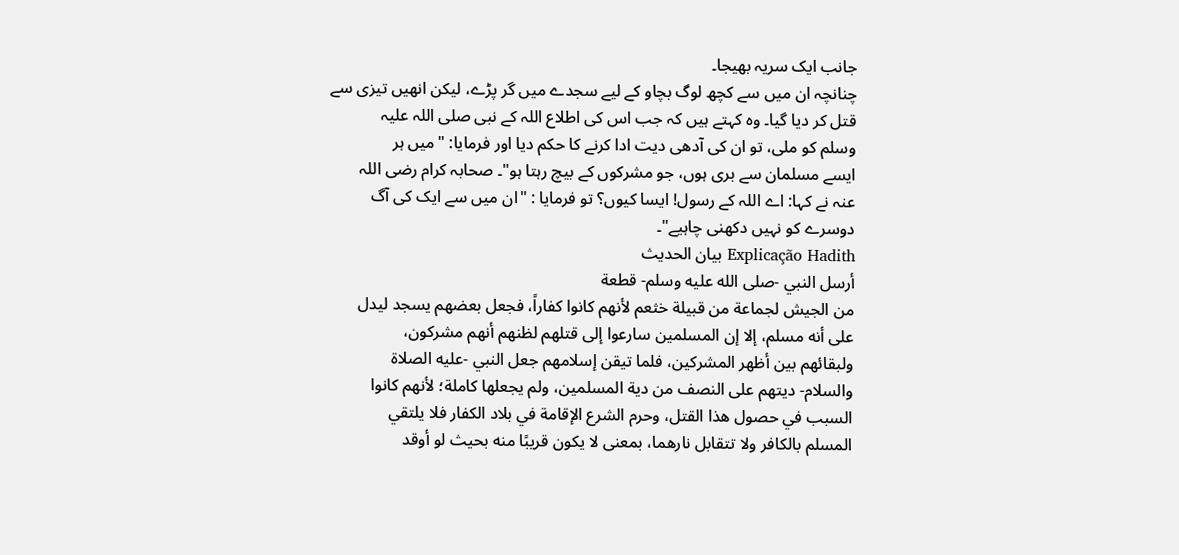جانب ایک سریہ بھیجا۔
چنانچہ ان میں سے کچھ لوگ بچاو کے لیے سجدے میں گر پڑے، لیکن انھیں تیزی سے
قتل کر دیا گیا۔ وہ کہتے ہیں کہ جب اس کی اطلاع اللہ کے نبی صلی اللہ علیہ
وسلم کو ملی، تو ان کى آدھی دیت ادا کرنے کا حکم دیا اور فرمایا: "میں ہر
ایسے مسلمان سے بری ہوں، جو مشرکوں کے بیچ رہتا ہو"۔ صحابہ کرام رضی اللہ
عنہ نے کہا: اے اللہ کے رسول! ایسا کیوں؟ تو فرمایا : "ان میں سے ایک کی آگ
دوسرے کو نہيں دکھنی چاہیے"۔
Explicação Hadith بيان الحديث
أرسل النبي -صلى الله عليه وسلم- قطعة
من الجيش لجماعة من قبيلة خثعم لأنهم كانوا كفاراً، فجعل بعضهم يسجد ليدل
على أنه مسلم، إلا إن المسلمين سارعوا إلى قتلهم لظنهم أنهم مشركون،
ولبقائهم بين أظهر المشركين، فلما تيقن إسلامهم جعل النبي -عليه الصلاة
والسلام- ديتهم على النصف من دية المسلمين، ولم يجعلها كاملة؛ لأنهم كانوا
السبب في حصول هذا القتل، وحرم الشرع الإقامة في بلاد الكفار فلا يلتقي
المسلم بالكافر ولا تتقابل نارهما، بمعنى لا يكون قريبًا منه بحيث لو أوقد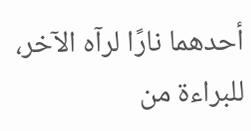أحدهما نارًا لرآه الآخر، للبراءة من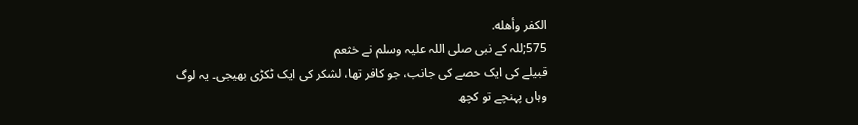الكفر وأهله.
575;للہ کے نبی صلی اللہ علیہ وسلم نے خثعم
قبیلے کی ایک حصے کی جانب، جو کافر تھا، لشکر کی ایک ٹکڑی بھیجی۔ یہ لوگ
وہاں پہنچے تو کچھ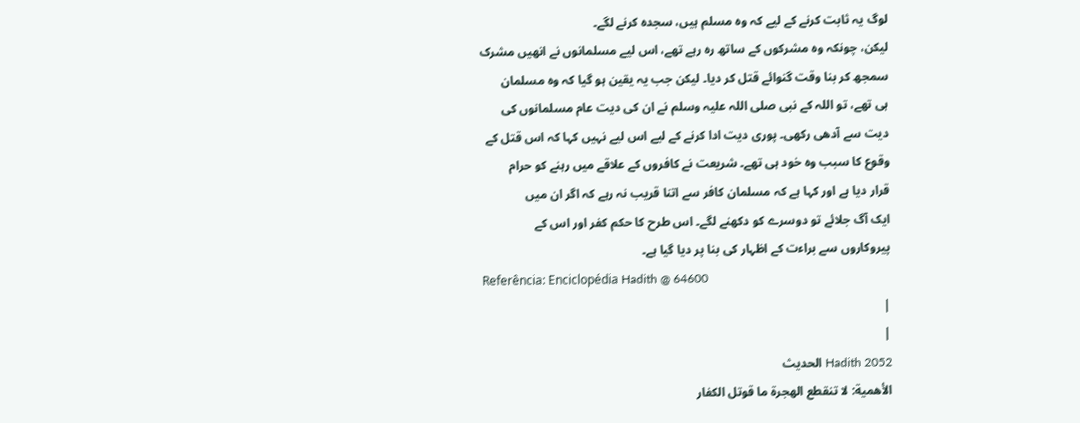لوگ یہ ثابت کرنے کے لیے کہ وہ مسلم ہيں، سجدہ کرنے لگے۔
لیکن، چونکہ وہ مشرکوں کے ساتھ رہ رہے تھے، اس لیے مسلمانوں نے انھیں مشرک
سمجھ کر بنا وقت گنوائے قتل کر دیا۔ لیکن جب یہ یقین ہو گیا کہ وہ مسلمان
ہی تھے، تو اللہ کے نبی صلی اللہ علیہ وسلم نے ان کى دیت عام مسلمانوں کى
دیت سے آدھی رکھى۔ پوری دیت ادا کرنے کے لیے اس لیے نہيں کہا کہ اس قتل کے
وقوع کا سبب وہ خود ہی تھے۔ شریعت نے کافروں کے علاقے میں رہنے کو حرام
قرار دیا ہے اور کہا ہے کہ مسلمان کافر سے اتنا قریب نہ رہے کہ اگر ان میں
ایک آگ جلائے تو دوسرے کو دکھنے لگے۔ اس طرح کا حکم کفر اور اس کے
پیروکاروں سے براءت کے اظہار کی بنا پر دیا گیا ہے۔
Referência: Enciclopédia Hadith @ 64600
|
|
Hadith 2052 الحديث
الأهمية: لا تنقطع الهجرة ما قوتل الكفار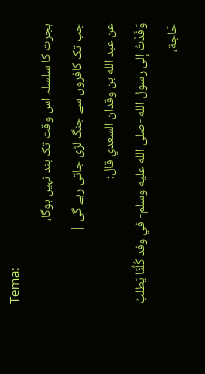Tema:
ہجرت کا سلسلہ اس وقت تک بند نہیں ہوگا،
جب تک کافروں سے جنگ لڑی جاتی رہے گی |
عن عبد الله بن وقدان السعدي قال:
وَفَدْتُ إلى رسول الله -صلى الله عليه وسلم- في وفد كُلُّنَا يَطلبُ
حَاجة،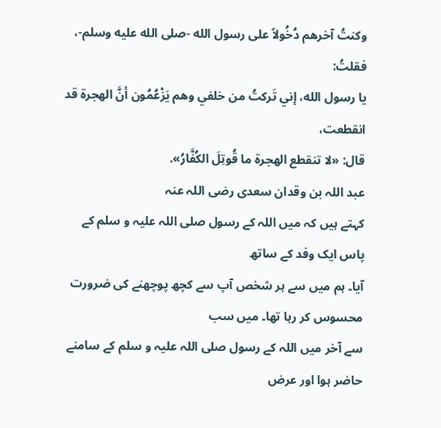وكنتُ آخرهم دُخُولاً على رسول الله -صلى الله عليه وسلم-، فقلتُ:
يا رسول الله، إني تَركتُ من خلفي وهم يَزْعُمُون أنَّ الهجرة قد انقطعت،
قال: «لا تنقطع الهجرة ما قُوتِلَ الكُفَّارُ».
عبد اللہ بن وقدان سعدی رضی اللہ عنہ
کہتے ہیں کہ میں اللہ کے رسول صلی اللہ علیہ و سلم کے پاس ایک وفد کے ساتھ
آیا۔ ہم میں سے ہر شخص آپ سے کچھ پوچھنے کی ضرورت محسوس کر رہا تھا۔ میں سب
سے آخر میں اللہ کے رسول صلی اللہ علیہ و سلم کے سامنے حاضر ہوا اور عرض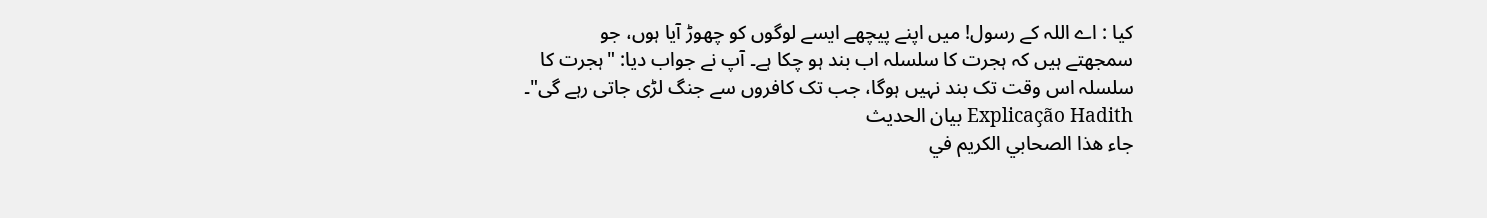کیا : اے اللہ کے رسول! میں اپنے پیچھے ایسے لوگوں کو چھوڑ آیا ہوں، جو
سمجھتے ہیں کہ ہجرت کا سلسلہ اب بند ہو چکا ہے۔ آپ نے جواب دیا: "ہجرت کا
سلسلہ اس وقت تک بند نہیں ہوگا، جب تک کافروں سے جنگ لڑی جاتی رہے گی"۔
Explicação Hadith بيان الحديث
جاء هذا الصحابي الكريم في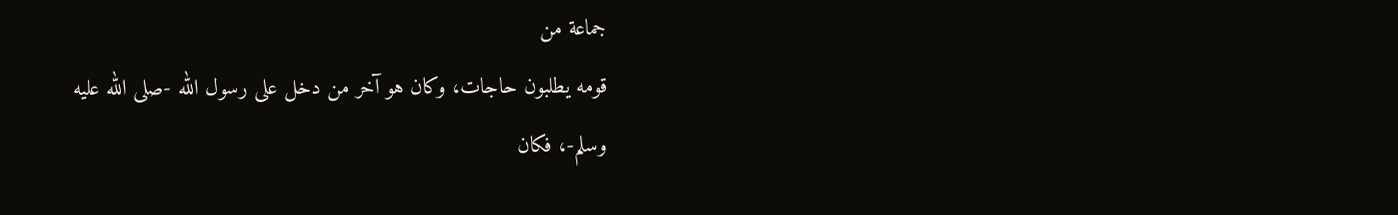جماعة من
قومه يطلبون حاجات، وكان هو آخر من دخل على رسول الله -صلى الله عليه
وسلم-، فكان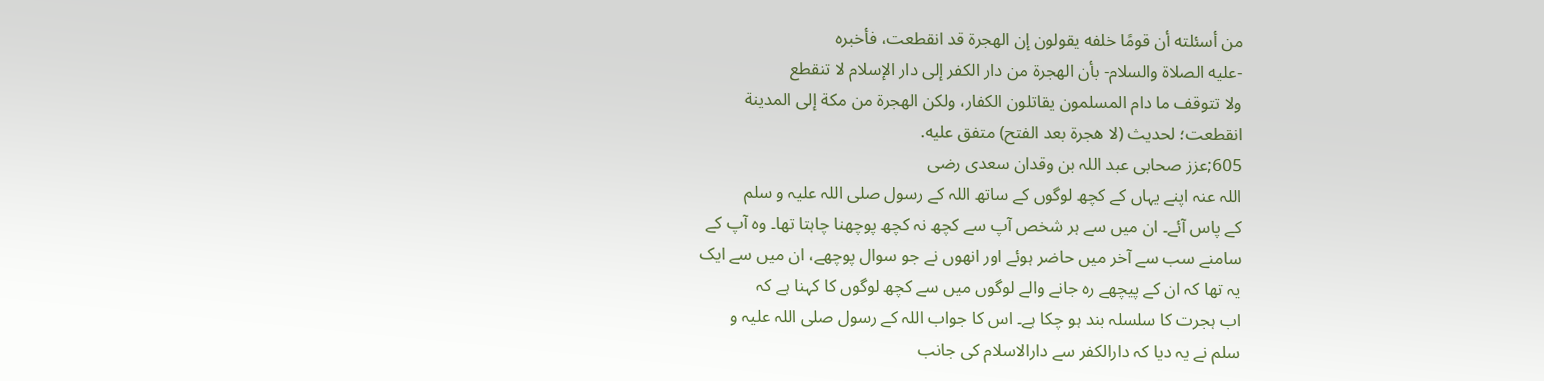من أسئلته أن قومًا خلفه يقولون إن الهجرة قد انقطعت، فأخبره
-عليه الصلاة والسلام- بأن الهجرة من دار الكفر إلى دار الإسلام لا تنقطع
ولا تتوقف ما دام المسلمون يقاتلون الكفار، ولكن الهجرة من مكة إلى المدينة
انقطعت؛ لحديث (لا هجرة بعد الفتح) متفق عليه.
605;عزز صحابی عبد اللہ بن وقدان سعدی رضی
اللہ عنہ اپنے یہاں کے کچھ لوگوں کے ساتھ اللہ کے رسول صلی اللہ علیہ و سلم
کے پاس آئے۔ ان میں سے ہر شخص آپ سے کچھ نہ کچھ پوچھنا چاہتا تھا۔ وہ آپ کے
سامنے سب سے آخر میں حاضر ہوئے اور انھوں نے جو سوال پوچھے، ان میں سے ایک
یہ تھا کہ ان کے پیچھے رہ جانے والے لوگوں میں سے کچھ لوگوں کا کہنا ہے کہ
اب ہجرت کا سلسلہ بند ہو چکا ہے۔ اس کا جواب اللہ کے رسول صلی اللہ علیہ و
سلم نے یہ دیا کہ دارالکفر سے دارالاسلام کی جانب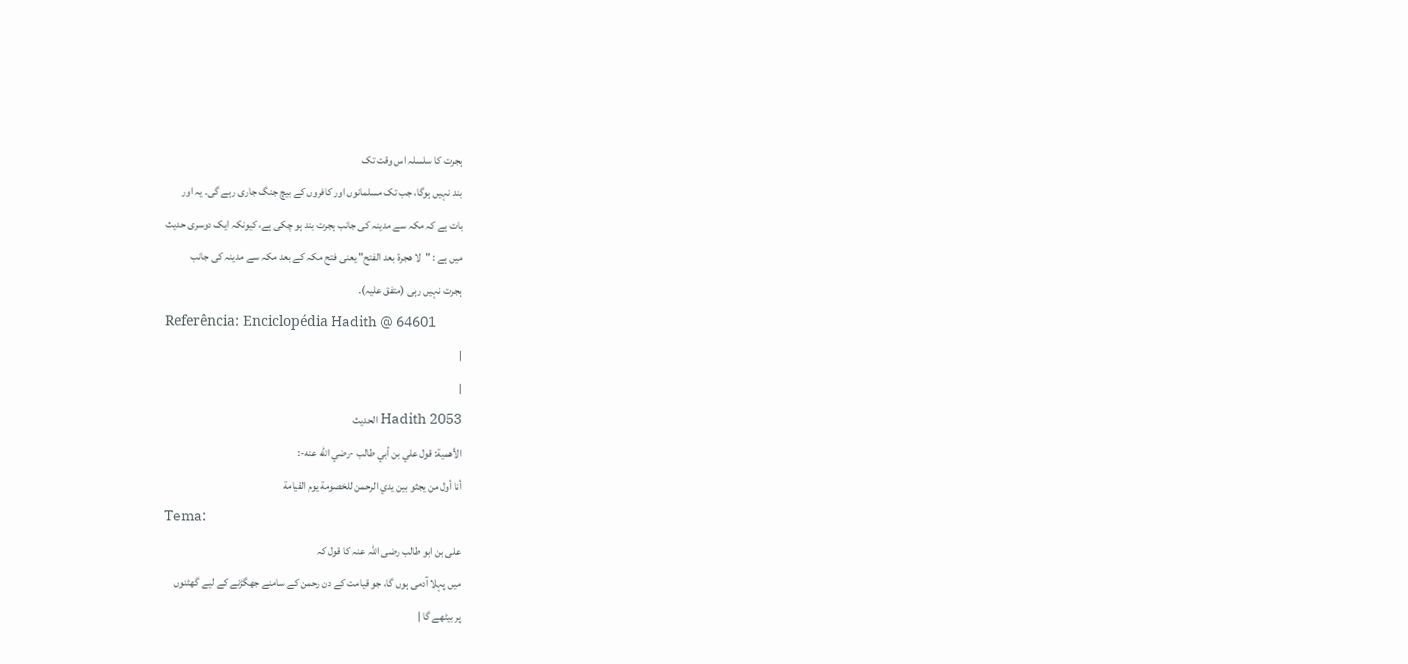ہجرت کا سلسلہ اس وقت تک
بند نہیں ہوگا، جب تک مسلمانوں اور کافروں کے بیچ جنگ جاری رہے گی۔ یہ اور
بات ہے کہ مکہ سے مدینہ کی جانب ہجرت بند ہو چکی ہے، کیونکہ ایک دوسری حدیث
میں ہے : "لا هجرة بعد الفتح" یعنی فتح مکہ کے بعد مکہ سے مدینہ کی جانب
ہجرت نہیں رہی (متفق علیہ)۔
Referência: Enciclopédia Hadith @ 64601
|
|
Hadith 2053 الحديث
الأهمية: قول علي بن أبي طالب -رضي الله عنه-:
أنا أول من يجثو بين يدي الرحمن للخصومة يوم القيامة
Tema:
علی بن ابو طالب رضی اللہ عنہ کا قول کہ
میں پہلا آدمی ہوں گا، جو قیامت کے دن رحمن کے سامنے جھگڑنے کے لیے گھٹنوں
پر بیٹھے گا |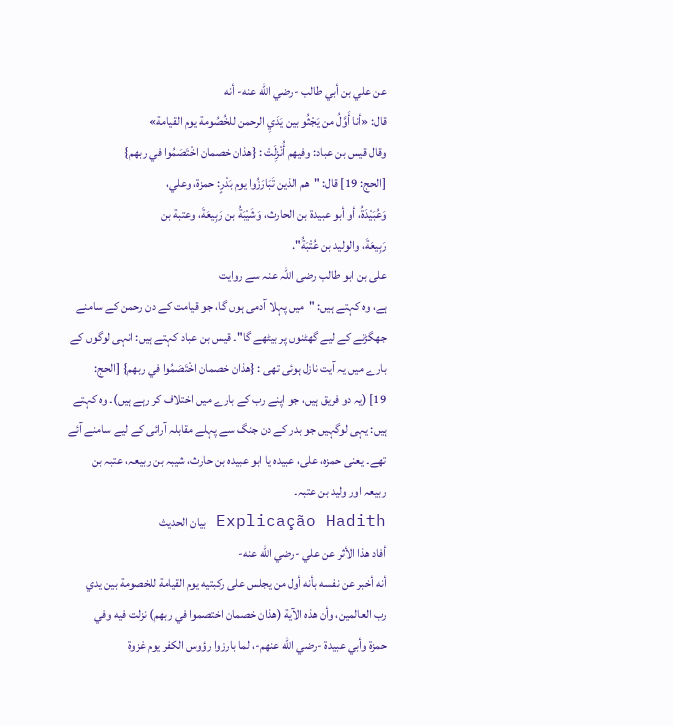عن علي بن أبي طالب -رضي الله عنه- أنه
قال: «أنا أَوَّلُ من يَجْثُو بين يَدَيِ الرحمن للخُصُومة يوم القيامة»
وقال قيس بن عباد: وفيهم أُنْزِلَتْ : {هذان خصمان اخْتَصَمُوا في ربهم}
[الحج: 19] قال: "هم الذين تَبَارَزُوا يوم بَدْرٍ: حمزة، وعلي،
وَعُبَيْدَةُ، أو أبو عبيدة بن الحارث، وَشَيْبَةُ بن رَبِيعَةَ، وعتبة بن
رَبِيعَةَ، والوليد بن عُتْبَةُ".
علی بن ابو طالب رضی اللہ عنہ سے روایت
ہے، وہ کہتے ہیں: "میں پہلا آدمی ہوں گا، جو قیامت کے دن رحمن کے سامنے
جھگڑنے کے لیے گھٹنوں پر بیٹھے گا"۔ قیس بن عباد کہتے ہیں: انہی لوگوں کے
بارے میں یہ آیت نازل ہوئی تھی : {هذان خصمان اخْتَصَمُوا في ربهم} [الحج:
19] (یہ دو فریق ہیں، جو اپنے رب کے بارے میں اختلاف کر رہے ہیں)۔ وہ کہتے
ہیں: یہی لوگہیں جو بدر کے دن جنگ سے پہلے مقابلہ آرائی کے لیے سامنے آئے
تھے۔ یعنی حمزہ، علی، عبیدہ یا ابو عبیدہ بن حارث، شیبہ بن ربیعہ، عتبہ بن
ربیعہ اور ولید بن عتبہ۔
Explicação Hadith بيان الحديث
أفاد هذا الأثر عن علي -رضي الله عنه-
أنه أخبر عن نفسه بأنه أول من يجلس على ركبتيه يوم القيامة للخصومة بين يدي
رب العالمين، وأن هذه الآية (هذان خصمان اختصموا في ربهم) نزلت فيه وفي
حمزة وأبي عبيدة -رضي الله عنهم-، لما بارزوا رؤوس الكفر يوم غزوة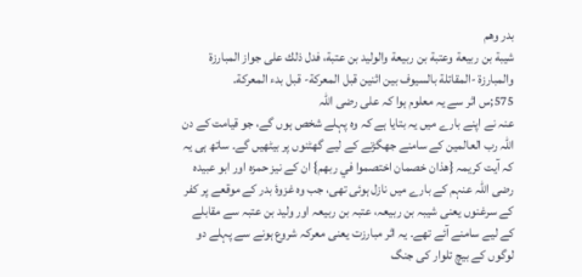بدر وهم
شيبة بن ربيعة وعتبة بن ربيعة والوليد بن عتبة، فدل ذلك على جواز المبارزة
والمبارزة -المقاتلة بالسيوف بين اثنين قبل المعركة- قبل بدء المعركة.
575;س اثر سے یہ معلوم ہوا کہ علی رضی اللہ
عنہ نے اپنے بارے میں یہ بتایا ہے کہ وہ پہلے شخص ہوں گے، جو قیامت کے دن
اللہ رب العالمین کے سامنے جھگڑنے کے لیے گھٹنوں پر بیٹھیں گے۔ ساتھ ہی یہ
کہ آیت کریمہ {هذان خصمان اختصموا في ربهم} ان کے نیز حمزہ اور ابو عبیدہ
رضی اللہ عنہم کے بارے میں نازل ہوئی تھی، جب وہ غزوۂ بدر کے موقعے پر کفر
کے سرغنوں یعنی شیبہ بن ربیعہ، عتبہ بن ربیعہ اور ولید بن عتبہ سے مقابلے
کے لیے سامنے آئے تھے۔ یہ اثر مبارزت یعنی معرکہ شروع ہونے سے پہلے دو
لوگوں کے بیچ تلوار کی جنگ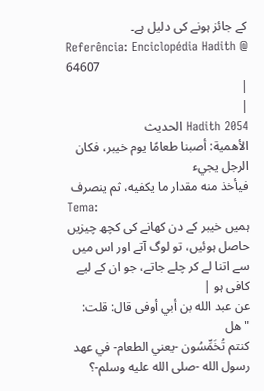کے جائز ہونے کی دلیل ہے۔
Referência: Enciclopédia Hadith @ 64607
|
|
Hadith 2054 الحديث
الأهمية: أصبنا طعامًا يوم خيبر، فكان الرجل يجيء
فيأخذ منه مقدار ما يكفيه، ثم ينصرف
Tema:
ہمیں خیبر کے دن کھانے کی کچھ چیزیں
حاصل ہوئیں، تو لوگ آتے اور اس میں سے اتنا لے کر چلے جاتے، جو ان کے لیے
کافی ہو |
عن عبد الله بن أبي أوفى قال: قلت: "هل
كنتم تُخَمِّسُون -يعني الطعام- في عهد رسول الله -صلى الله عليه وسلم-؟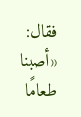فقال: «أصبنا طعامًا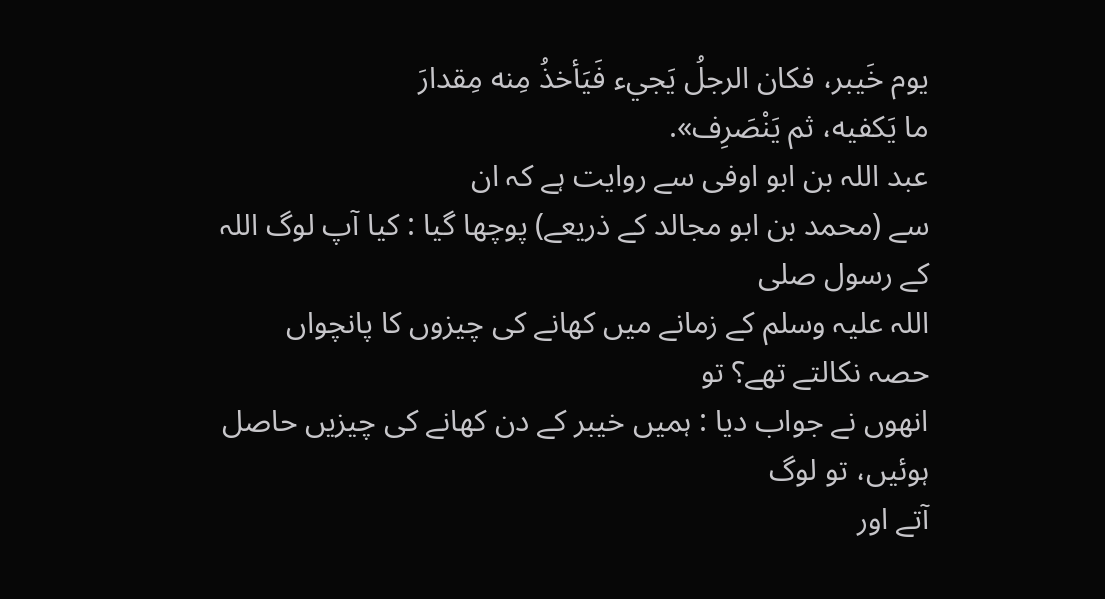يوم خَيبر، فكان الرجلُ يَجيء فَيَأخذُ مِنه مِقدارَ
ما يَكفيه، ثم يَنْصَرِف».
عبد اللہ بن ابو اوفی سے روایت ہے کہ ان
سے (محمد بن ابو مجالد کے ذریعے) پوچھا گیا : کیا آپ لوگ اللہ کے رسول صلی
اللہ علیہ وسلم کے زمانے میں کھانے کی چیزوں کا پانچواں حصہ نکالتے تھے؟ تو
انھوں نے جواب دیا : ہمیں خیبر کے دن کھانے کی چیزیں حاصل ہوئیں، تو لوگ
آتے اور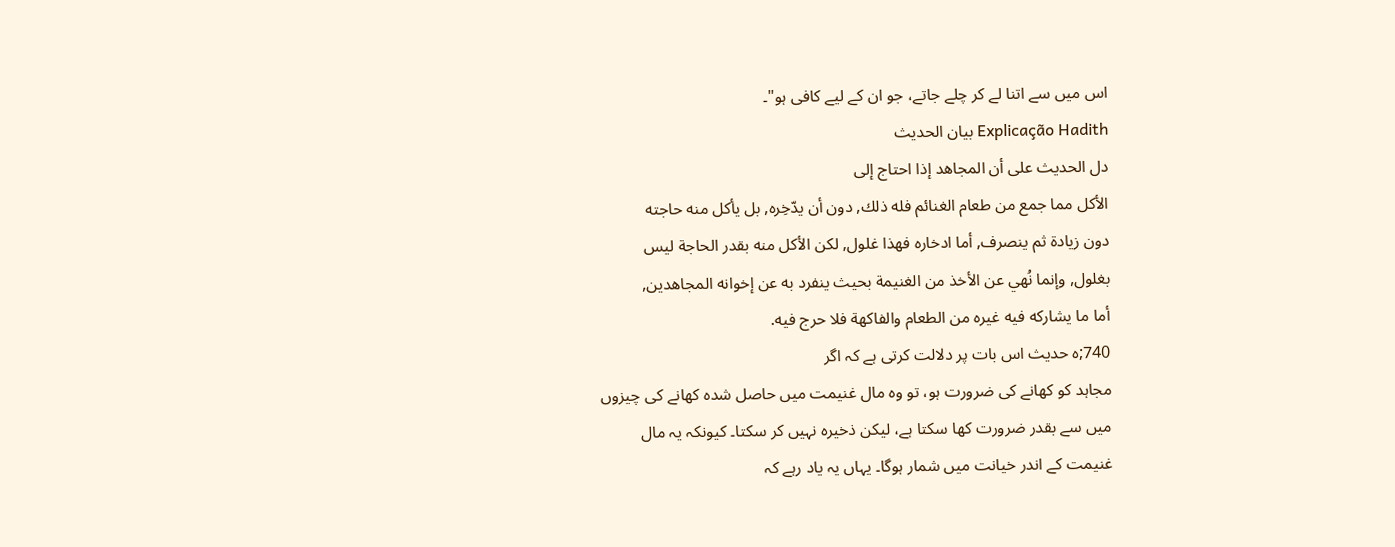اس میں سے اتنا لے کر چلے جاتے، جو ان کے لیے کافی ہو"۔
Explicação Hadith بيان الحديث
دل الحديث على أن المجاهد إذا احتاج إلى
الأكل مما جمع من طعام الغنائم فله ذلك, دون أن يدّخِره, بل يأكل منه حاجته
دون زيادة ثم ينصرف, أما ادخاره فهذا غلول, لكن الأكل منه بقدر الحاجة ليس
بغلول, وإنما نُهي عن الأخذ من الغنيمة بحيث ينفرد به عن إخوانه المجاهدين,
أما ما يشاركه فيه غيره من الطعام والفاكهة فلا حرج فيه.
740;ہ حدیث اس بات پر دلالت کرتی ہے کہ اگر
مجاہد کو کھانے کی ضرورت ہو، تو وہ مال غنیمت میں حاصل شدہ کھانے کی چیزوں
میں سے بقدر ضرورت کھا سکتا ہے، لیکن ذخیرہ نہیں کر سکتا۔ کیونکہ یہ مال
غنیمت کے اندر خیانت میں شمار ہوگا۔ یہاں یہ یاد رہے کہ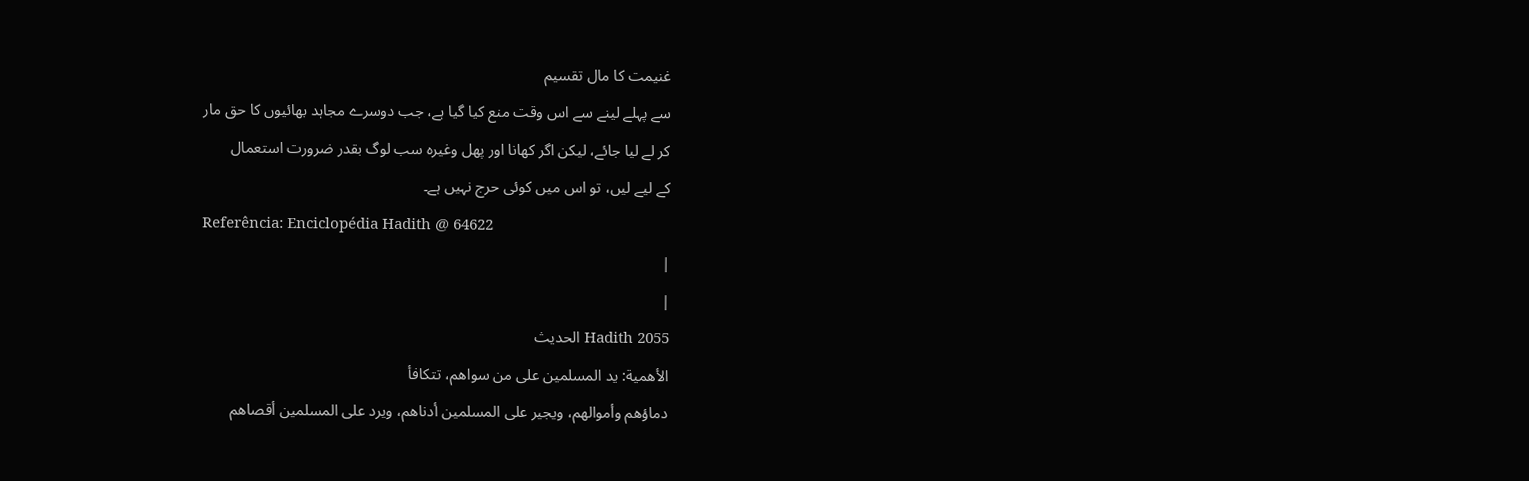غنیمت کا مال تقسیم
سے پہلے لینے سے اس وقت منع کیا گیا ہے، جب دوسرے مجاہد بھائیوں کا حق مار
کر لے لیا جائے، لیکن اگر کھانا اور پھل وغیرہ سب لوگ بقدر ضرورت استعمال
کے لیے لیں، تو اس میں کوئی حرج نہیں ہے۔
Referência: Enciclopédia Hadith @ 64622
|
|
Hadith 2055 الحديث
الأهمية: يد المسلمين على من سواهم، تتكافأ
دماؤهم وأموالهم، ويجير على المسلمين أدناهم، ويرد على المسلمين أقصاهم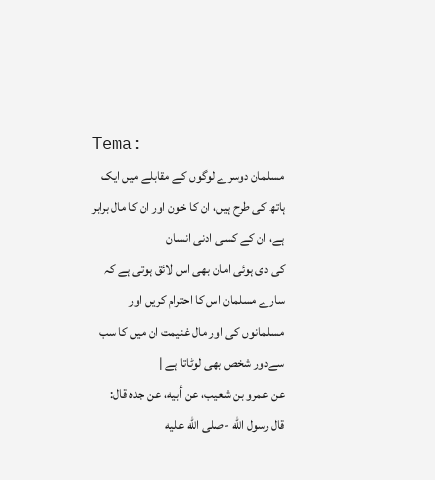Tema:
مسلمان دوسرے لوگوں کے مقابلے میں ایک
ہاتھ کی طرح ہیں، ان کا خون اور ان کا مال برابر ہے، ان کے کسی ادنی انسان
کی دی ہوئی امان بھی اس لائق ہوتی ہے کہ سارے مسلمان اس کا احترام کریں اور
مسلمانوں کى اور مال غنیمت ان میں کا سب سےدور شخص بھى لوٹاتا ہے |
عن عمرو بن شعيب، عن أبيه، عن جده قال:
قال رسول الله -صلى الله عليه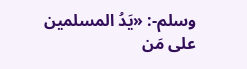وسلم-: «يَدُ المسلمين على مَن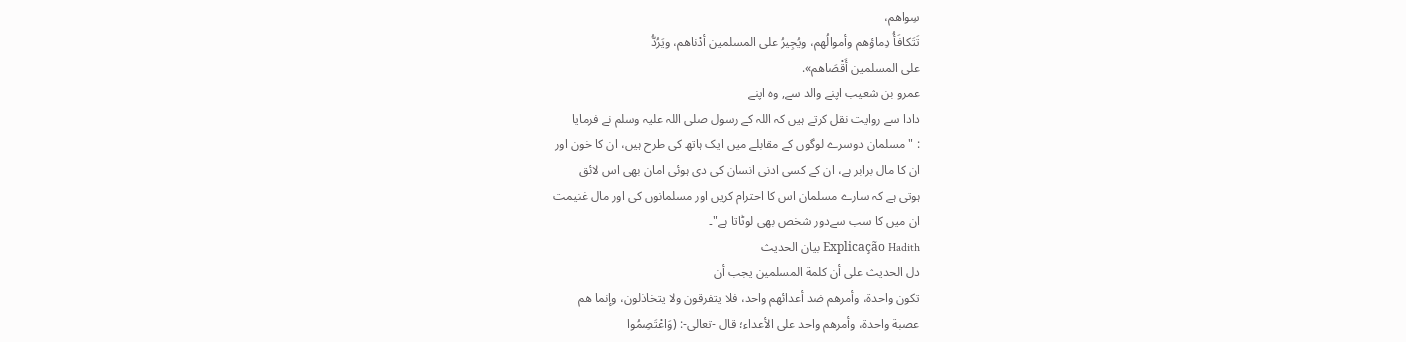سِواهم،
تَتَكافَأُ دِماؤهم وأموالُهم، ويُجِيرُ على المسلمين أدْناهم، ويَرُدُّ
على المسلمين أَقْصَاهم».
عمرو بن شعیب اپنے والد سے, وہ اپنے
دادا سے روایت نقل کرتے ہيں کہ اللہ کے رسول صلی اللہ علیہ وسلم نے فرمایا
: "مسلمان دوسرے لوگوں کے مقابلے میں ایک ہاتھ کی طرح ہیں، ان کا خون اور
ان کا مال برابر ہے، ان کے کسی ادنی انسان کی دی ہوئی امان بھی اس لائق
ہوتی ہے کہ سارے مسلمان اس کا احترام کریں اور مسلمانوں کى اور مال غنیمت
ان میں کا سب سےدور شخص بھى لوٹاتا ہے"۔
Explicação Hadith بيان الحديث
دل الحديث على أن كلمة المسلمين يجب أن
تكون واحدة، وأمرهم ضد أعدائهم واحد، فلا يتفرقون ولا يتخاذلون، وإنما هم
عصبة واحدة، وأمرهم واحد على الأعداء؛ قال -تعالى-: (وَاعْتَصِمُوا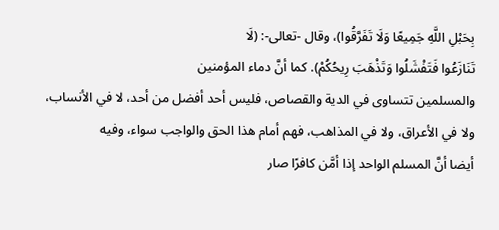بِحَبْلِ اللَّهِ جَمِيعًا وَلَا تَفَرَّقُوا)، وقال -تعالى-: (لَا
تَنَازَعُوا فَتَفْشَلُوا وَتَذْهَبَ رِيحُكُمْ). كما أنَّ دماء المؤمنين
والمسلمين تتساوى في الدية والقصاص، فليس أحد أفضل من أحد، لا في الأنساب،
ولا في الأعراق، ولا في المذاهب، فهم أمام هذا الحق والواجب سواء، وفيه
أيضا أنَّ المسلم الواحد إذا أمَّن كافرًا صار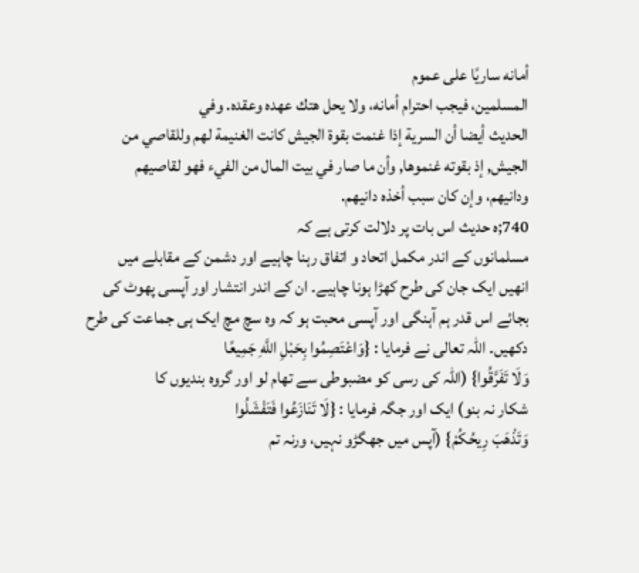أمانه ساريًا على عموم
المسلمين، فيجب احترام أمانه، ولا يحل هتك عهده وعقده. وفي
الحديث أيضا أن السرية إذا غنمت بقوة الجيش كانت الغنيمة لهم وللقاصي من
الجيش, إذ بقوته غنموها, وأن ما صار في بيت المال من الفيء فهو لقاصيهم
ودانيهم، وإن كان سبب أخذه دانيهم.
740;ہ حدیث اس بات پر دلالت کرتی ہے کہ
مسلمانوں کے اندر مکمل اتحاد و اتفاق رہنا چاہیے اور دشمن کے مقابلے میں
انھیں ایک جان کی طرح کھڑا ہونا چاہیے۔ ان کے اندر انتشار اور آپسی پھوٹ کی
بجائے اس قدر ہم آہنگی اور آپسی محبت ہو کہ وہ سچ مچ ایک ہی جماعت کی طرح
دکھیں۔ اللہ تعالی نے فرمایا : {وَاعْتَصِمُوا بِحَبْلِ اللَّهِ جَمِيعًا
وَلَا تَفَرَّقُوا} (اللہ کی رسی کو مضبوطی سے تھام لو اور گروہ بندیوں کا
شکار نہ بنو) ایک اور جگہ فرمایا : {لَا تَنَازَعُوا فَتَفْشَلُوا
وَتَذْهَبَ رِيحُكُمْ} (آپس میں جھگڑو نہیں، ورنہ تم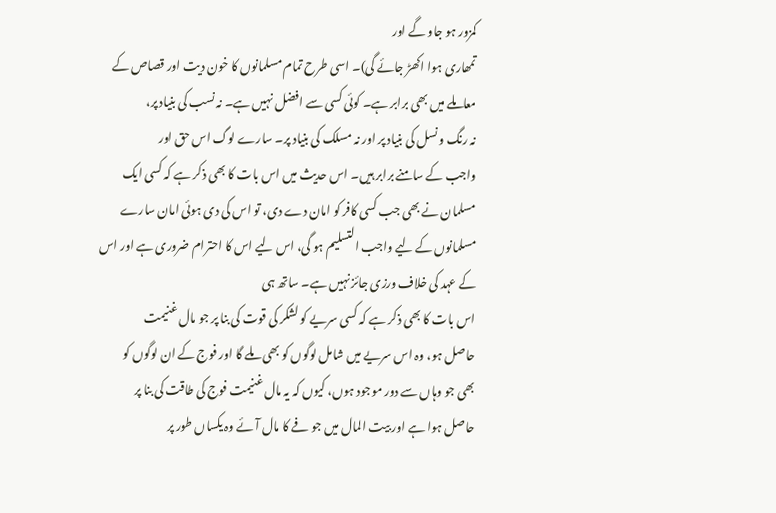کمزور ہو جاو گے اور
تمھاری ہوا اکھڑ جائے گی)۔ اسی طرح تمام مسلمانوں کا خون دیت اور قصاص کے
معاملے میں بھی برابر ہے۔ کوئی کسی سے افضل نہیں ہے۔ نہ نسب کی بنیاد پر،
نہ رنگ و نسل کی بنیاد پر اور نہ مسلک کی بنیاد پر۔ سارے لوگ اس حق اور
واجب کے سامنے برابر ہیں۔ اس حدیث میں اس بات کا بھی ذکر ہے کہ کسی ایک
مسلمان نے بھی جب کسی کافر کو امان دے دی، تو اس کی دی ہوئی امان سارے
مسلمانوں کے لیے واجب التسلیم ہو گى، اس لیے اس کا احترام ضروری ہے اور اس
کے عہد کی خلاف ورزی جائز نہیں ہے۔ ساتھ ہی
اس بات کا بھی ذکر ہے کہ کسی سریے کو لشکر کی قوت کی بنا پر جو مال غنیمت
حاصل ہو، وہ اس سریے میں شامل لوگوں کو بھی ملے گا اور فوج کے ان لوگوں کو
بھی جو وہاں سے دور موجود ہوں، کیوں کہ یہ مال غنیمت فوج کی طاقت کی بنا پر
حاصل ہوا ہے اور بیت المال میں جو فے کا مال آئے وہ یکساں طور پر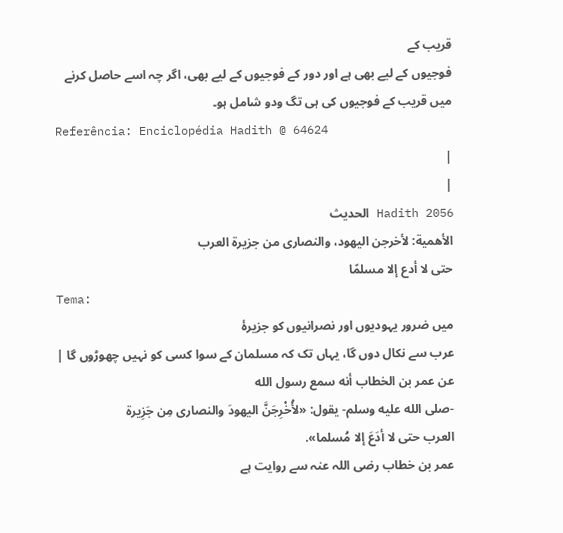قریب کے
فوجیوں کے لیے بھی ہے اور دور کے فوجیوں کے لیے بھی، اگر چہ اسے حاصل کرنے
میں قریب کے فوجیوں کی ہی تگ ودو شامل ہو۔
Referência: Enciclopédia Hadith @ 64624
|
|
Hadith 2056 الحديث
الأهمية: لأخرجن اليهود، والنصارى من جزيرة العرب
حتى لا أدع إلا مسلمًا
Tema:
میں ضرور یہودیوں اور نصرانیوں کو جزیرۂ
عرب سے نکال دوں گا، یہاں تک کہ مسلمان کے سوا کسی کو نہيں چھوڑوں گا |
عن عمر بن الخطاب أنه سمع رسول الله
-صلى الله عليه وسلم- يقول: «لأُخْرِجَنَّ اليهودَ والنصارى مِن جَزِيرة
العرب حتى لا أدَعَ إلا مُسلما».
عمر بن خطاب رضی اللہ عنہ سے روایت ہے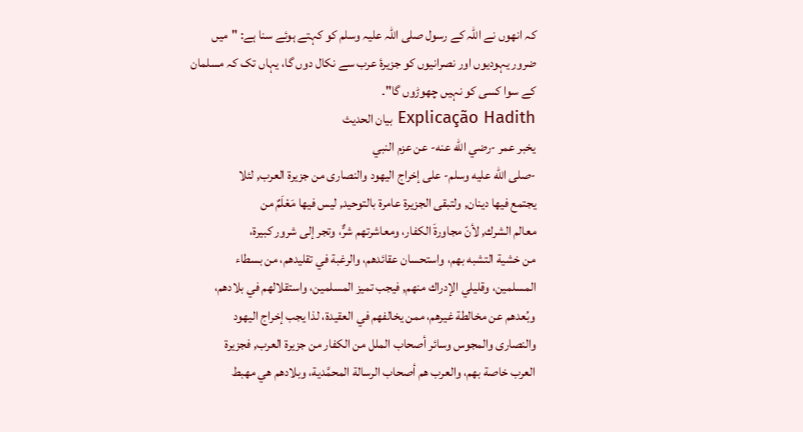کہ انھوں نے اللہ کے رسول صلی اللہ علیہ وسلم کو کہتے ہوئے سنا ہے: "میں
ضرور یہودیوں اور نصرانیوں کو جزیرۂ عرب سے نکال دوں گا، یہاں تک کہ مسلمان
کے سوا کسی کو نہيں چھوڑوں گا"۔
Explicação Hadith بيان الحديث
يخبر عمر -رضي الله عنه- عن عزم النبي
-صلى الله عليه وسلم- على إخراج اليهود والنصارى من جزيرة العرب, لئلا
يجتمع فيها دينان, ولتبقى الجزيرة عامرة بالتوحيد, ليس فيها مَعْلَمٌ من
معالم الشرك, لأنّ مجاورةَ الكفار، ومعاشرتهم شرٌّ، وتجر إلى شرور كبيرة،
من خشية التشبه بهم، واستحسان عقائدهم، والرغبة في تقليدهم، من بسطاء
المسلمين، وقليلي الإدراك منهم, فيجب تميز المسلمين، واستقلالهم في بلادهم،
وبُعدهم عن مخالطة غيرهم، ممن يخالفهم في العقيدة، لذا يجب إخراج اليهود
والنصارى والمجوس وسائر أصحاب الملل من الكفار من جزيرة العرب, فجزيرة
العرب خاصة بهم، والعرب هم أصحاب الرسالة المحمَّدية، وبلادهم هي مهبط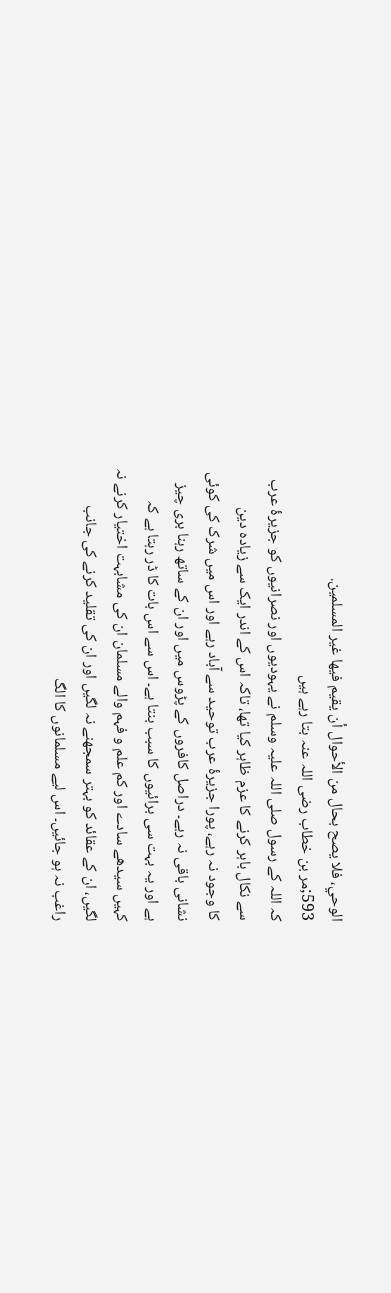الوحي، فلا يصح بحال من الأحوال أن يقيم فيها غير المسلمين.
593;مر بن خطاب رضی اللہ عنہ بتا رہے ہيں
کہ اللہ کے رسول صلی اللہ علیہ وسلم نے یہودیوں اور نصرانیوں کو جزیرۂ عرب
سے نکال باہر کرنے کا عزم ظاہر کیا تھا، تاکہ اس کے اندر ایک سے زیادہ دین
کا وجود نہ رہے، پورا جزیرۂ عرب توحید سے آباد رہے اور اس میں شرک کی کوئی
نشانی باقی نہ رہے۔ دراصل کافروں کے پڑوس میں اور ان کے ساتھ رہنا بری چيز
ہے اور یہ بہت سی برائیوں کا سبب بنتا ہے۔ اس سے اس بات کا ڈر رہتا ہے کہ
کہیں سیدھے سادے اور کم علم و فہم والے مسلمان ان کی مشابہت اختیار کرنے نہ
لگیں، ان کے عقائد کو بہتر سمجھنے نہ لگیں اور ان کی تقلید کرنے کی جانب
راغب نہ ہو جائیں۔ اس لیے مسلمانوں کا الگ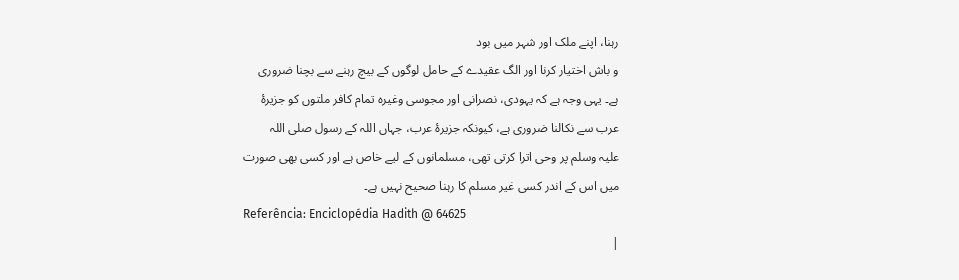رہنا، اپنے ملک اور شہر میں بود
و باش اختیار کرنا اور الگ عقیدے کے حامل لوگوں کے بیچ رہنے سے بچنا ضروری
ہے۔ یہی وجہ ہے کہ یہودی، نصرانی اور مجوسی وغیرہ تمام کافر ملتوں کو جزیرۂ
عرب سے نکالنا ضروری ہے، کیونکہ جزیرۂ عرب، جہاں اللہ کے رسول صلی اللہ
علیہ وسلم پر وحی اترا کرتی تھی، مسلمانوں کے لیے خاص ہے اور کسی بھی صورت
میں اس کے اندر کسی غیر مسلم کا رہنا صحیح نہیں ہے۔
Referência: Enciclopédia Hadith @ 64625
|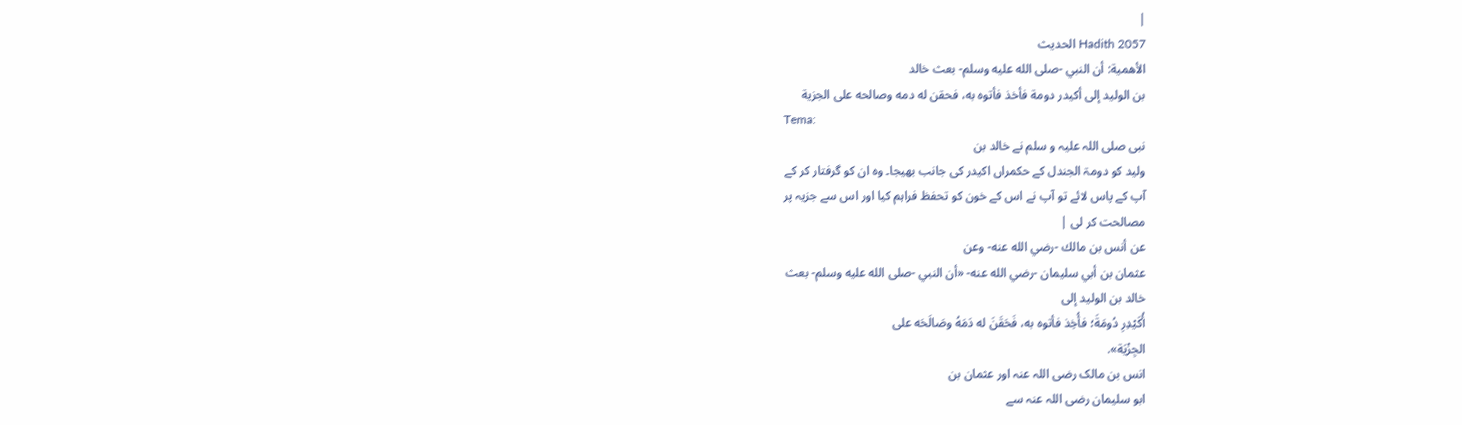|
Hadith 2057 الحديث
الأهمية: أن النبي -صلى الله عليه وسلم- بعث خالد
بن الوليد إلى أكيدر دومة فأخذ فأتوه به، فحقن له دمه وصالحه على الجزية
Tema:
نبی صلی اللہ علیہ و سلم نے خالد بن
ولید کو دومۃ الجندل کے حکمراں اکیدر کی جانب بھیجا۔ وہ ان کو گرفتار کر کے
آپ کے پاس لائے تو آپ نے اس کے خون کو تحفظ فراہم کیا اور اس سے جزیہ پر
مصالحت کر لی |
عن أنس بن مالك -رضي الله عنه- وعن
عثمان بن أبي سليمان -رضي الله عنه- «أن النبي -صلى الله عليه وسلم- بعث
خالد بن الوليد إلى
أُكَيْدِرِ دُومَةَ؛ فأُخِذ فأتوه به، فَحَقَنَ له دَمَهُ وصَالَحَه على
الجِزْيَة».
انس بن مالک رضی اللہ عنہ اور عثمان بن
ابو سلیمان رضی اللہ عنہ سے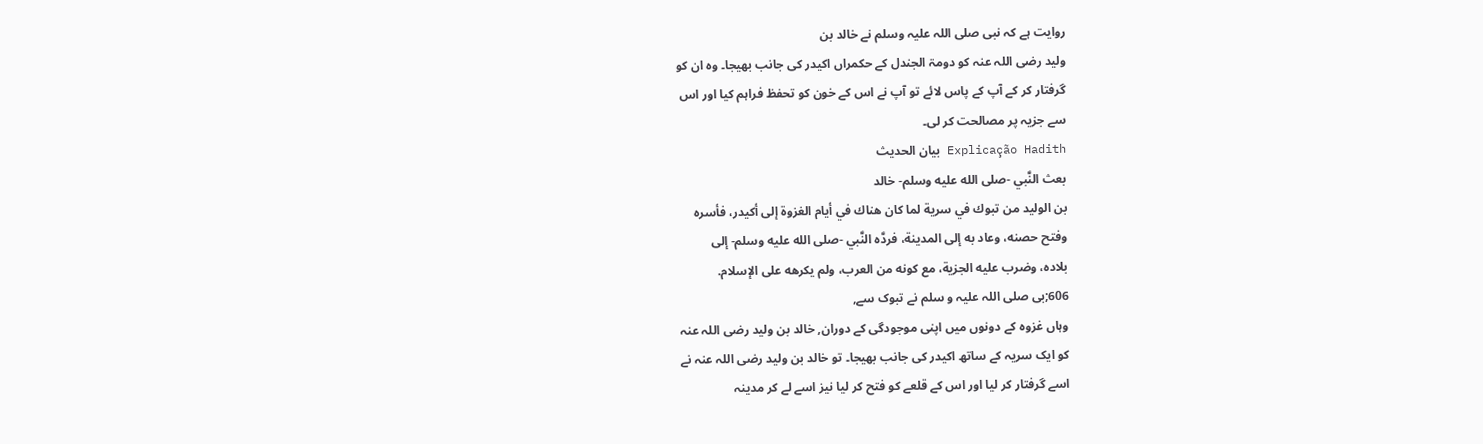روایت ہے کہ نبی صلی اللہ علیہ وسلم نے خالد بن
ولید رضی اللہ عنہ کو دومۃ الجندل کے حکمراں اکیدر کی جانب بھیجا۔ وہ ان کو
گرفتار کر کے آپ کے پاس لائے تو آپ نے اس کے خون کو تحفظ فراہم کیا اور اس
سے جزیہ پر مصالحت کر لی۔
Explicação Hadith بيان الحديث
بعث النَّبي -صلى الله عليه وسلم- خالد
بن الوليد من تبوك في سرية لما كان هناك في أيام الغزوة إلى أكيدر، فأسره
وفتح حصنه، وعاد به إلى المدينة، فردَّه النَّبي -صلى الله عليه وسلم- إلى
بلاده، وضرب عليه الجزية، مع كونه من العرب، ولم يكرهه على الإسلام.
606;بی صلی اللہ علیہ و سلم نے تبوک سے,
وہاں غزوہ کے دونوں میں اپنى موجودگى کے دوران, خالد بن ولید رضی اللہ عنہ
کو ایک سریہ کے ساتھ اکیدر کی جانب بھیجا۔ تو خالد بن ولید رضی اللہ عنہ نے
اسے گرفتار کر لیا اور اس کے قلعے کو فتح کر لیا نیز اسے لے کر مدینہ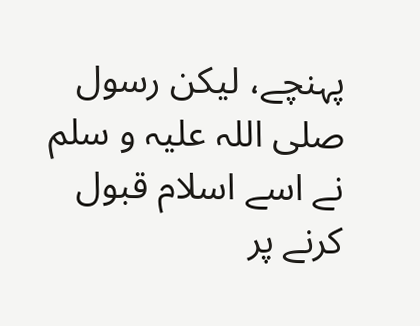پہنچے، لیکن رسول صلی اللہ علیہ و سلم نے اسے اسلام قبول کرنے پر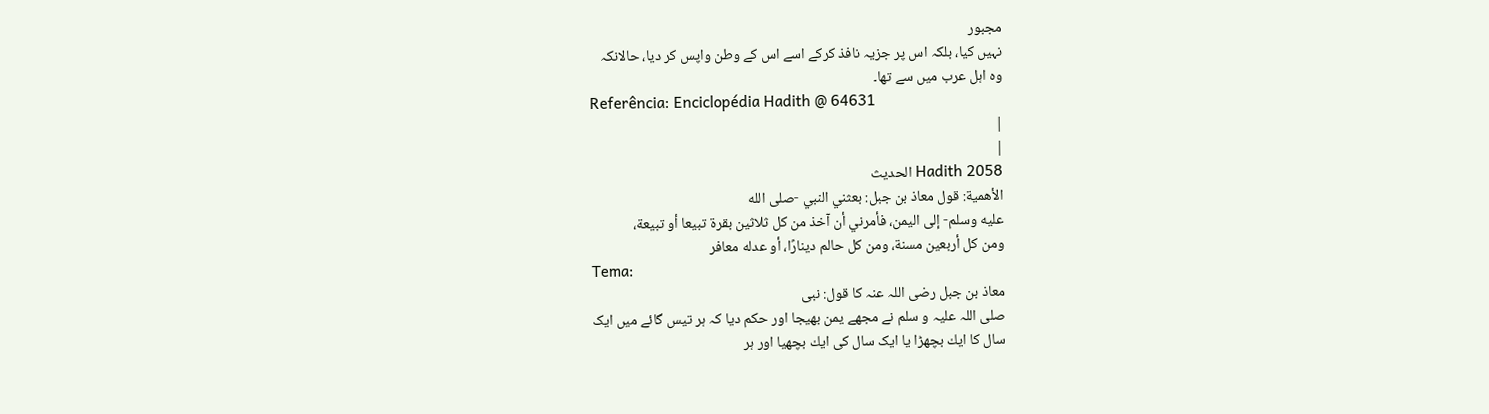مجبور
نہیں کیا، بلکہ اس پر جزیہ نافذ کرکے اسے اس کے وطن واپس کر دیا، حالانکہ
وہ اہل عرب میں سے تھا۔
Referência: Enciclopédia Hadith @ 64631
|
|
Hadith 2058 الحديث
الأهمية: قول معاذ بن جبل: بعثني النبي -صلى الله
عليه وسلم- إلى اليمن، فأمرني أن آخذ من كل ثلاثين بقرة تبيعا أو تبيعة،
ومن كل أربعين مسنة، ومن كل حالم دينارًا، أو عدله معافر
Tema:
معاذ بن جبل رضی اللہ عنہ کا قول: نبی
صلی اللہ علیہ و سلم نے مجھے یمن بھیجا اور حکم دیا کہ ہر تیس گائے میں ایک
سال کا ايك بچھڑا یا ایک سال کی ايك بچھیا اور ہر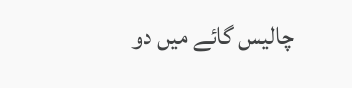چالیس گائے میں دو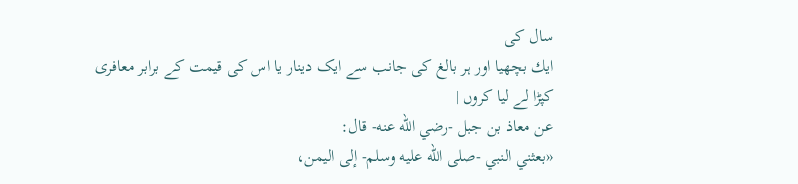سال کی
ايك بچھیا اور ہر بالغ کی جانب سے ایک دینار یا اس کی قیمت کے برابر معافری
کپڑا لے لیا کروں |
عن معاذ بن جبل -رضي الله عنه- قال:
«بعثني النبي -صلى الله عليه وسلم- إلى اليمن،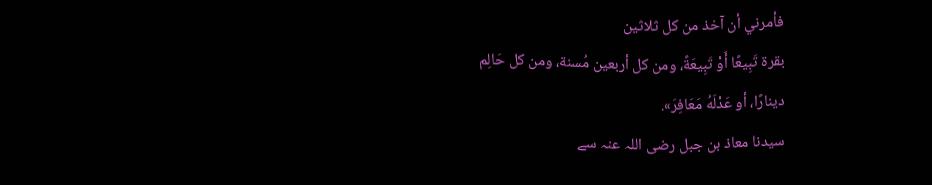فأمرني أن آخذ من كل ثلاثين
بقرة تَبِيعًا أَوْ تَبِيعَةً، ومن كل أربعين مُسنة، ومن كل حَالِم
دينارًا، أو عَدْلَهُ مَعَافِرَ».
سیدنا معاذ بن جبل رضی اللہ عنہ سے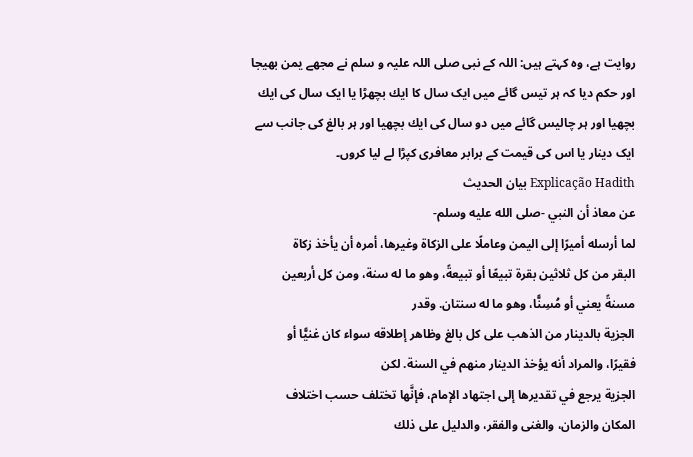روایت ہے، وہ کہتے ہیں: اللہ کے نبی صلی اللہ علیہ و سلم نے مجھے یمن بھیجا
اور حکم دیا کہ ہر تیس گائے میں ایک سال کا ايك بچھڑا یا ایک سال کی ايك
بچھیا اور ہر چالیس گائے میں دو سال کی ايك بچھیا اور ہر بالغ کی جانب سے
ایک دینار یا اس کی قیمت کے برابر معافری کپڑا لے لیا کروں۔
Explicação Hadith بيان الحديث
عن معاذ أن النبي -صلى الله عليه وسلم-
لما أرسله أميرًا إلى اليمن وعاملًا على الزكاة وغيرها، أمره أن يأخذ زكاة
البقر من كل ثلاثين بقرة تبيعًا أو تبيعةً، وهو ما له سنة، ومن كل أربعين
مسنةً يعني أو مُسِنًّا، وهو ما له سنتان. وقدر
الجزية بالدينار من الذهب على كل بالغ وظاهر إطلاقه سواء كان غنيًّا أو
فقيرًا، والمراد أنه يؤخذ الدينار منهم في السنة. لكن
الجزية يرجع في تقديرها إلى اجتهاد الإمام، فإنَّها تختلف حسب اختلاف
المكان والزمان، والغنى والفقر، والدليل على ذلك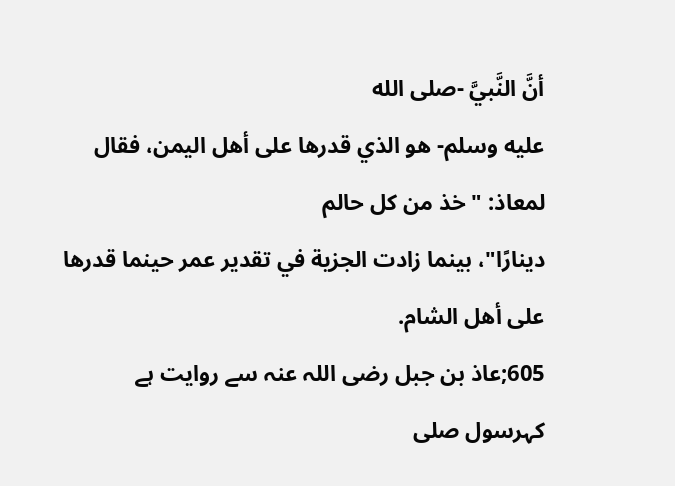أنَّ النَّبيَّ -صلى الله
عليه وسلم- هو الذي قدرها على أهل اليمن، فقال لمعاذ: "خذ من كل حالم
دينارًا"، بينما زادت الجزية في تقدير عمر حينما قدرها على أهل الشام.
605;عاذ بن جبل رضی اللہ عنہ سے روایت ہے
کہرسول صلی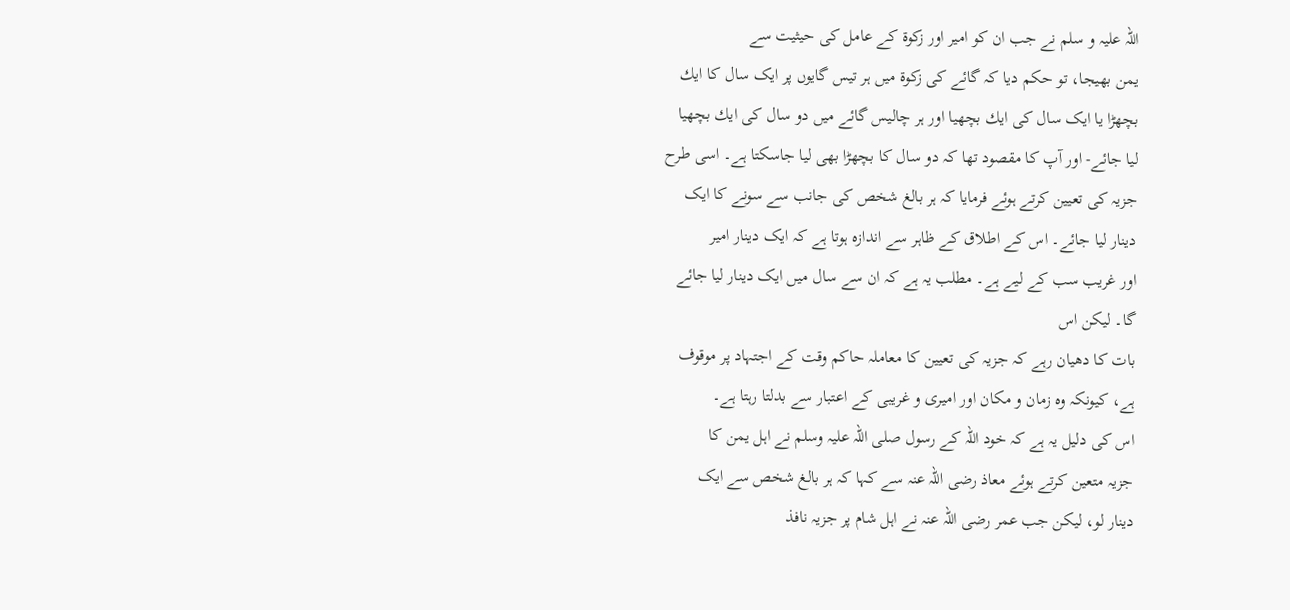اللہ علیہ و سلم نے جب ان کو امیر اور زکوۃ کے عامل کی حیثیت سے
یمن بھیجا، تو حکم دیا کہ گائے کی زکوۃ میں ہر تیس گایوں پر ایک سال کا ايك
بچھڑا یا ایک سال کی ايك بچھیا اور ہر چالیس گائے میں دو سال کی ايك بچھیا
لیا جائے- اور آپ كا مقصود تھا کہ دو سال کا بچھڑا بھى لیا جاسکتا ہے۔ اسی طرح
جزیہ کی تعیین کرتے ہوئے فرمایا کہ ہر بالغ شخص کی جانب سے سونے کا ایک
دینار لیا جائے۔ اس کے اطلاق کے ظاہر سے اندازہ ہوتا ہے کہ ایک دینار امیر
اور غریب سب کے لیے ہے۔ مطلب یہ ہے کہ ان سے سال میں ایک دینار لیا جائے
گا۔ لیکن اس
بات کا دھیان رہے کہ جزیہ کی تعیین کا معاملہ حاکم وقت کے اجتہاد پر موقوف
ہے، کیونکہ وہ زمان و مکان اور امیری و غریبی کے اعتبار سے بدلتا رہتا ہے۔
اس کی دلیل یہ ہے کہ خود اللہ کے رسول صلی اللہ علیہ وسلم نے اہل یمن کا
جزیہ متعین کرتے ہوئے معاذ رضی اللہ عنہ سے کہا کہ ہر بالغ شخص سے ایک
دینار لو، لیکن جب عمر رضی اللہ عنہ نے اہل شام پر جزیہ نافذ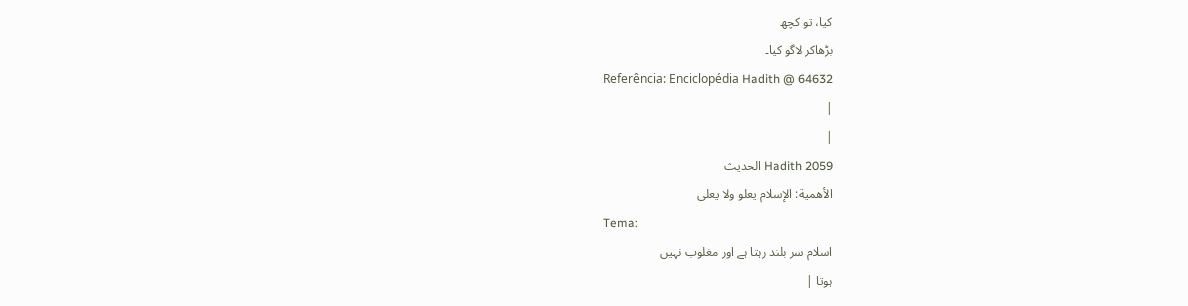کیا، تو کچھ
بڑھاکر لاگو کیا۔
Referência: Enciclopédia Hadith @ 64632
|
|
Hadith 2059 الحديث
الأهمية: الإسلام يعلو ولا يعلى
Tema:
اسلام سر بلند رہتا ہے اور مغلوب نہیں
ہوتا |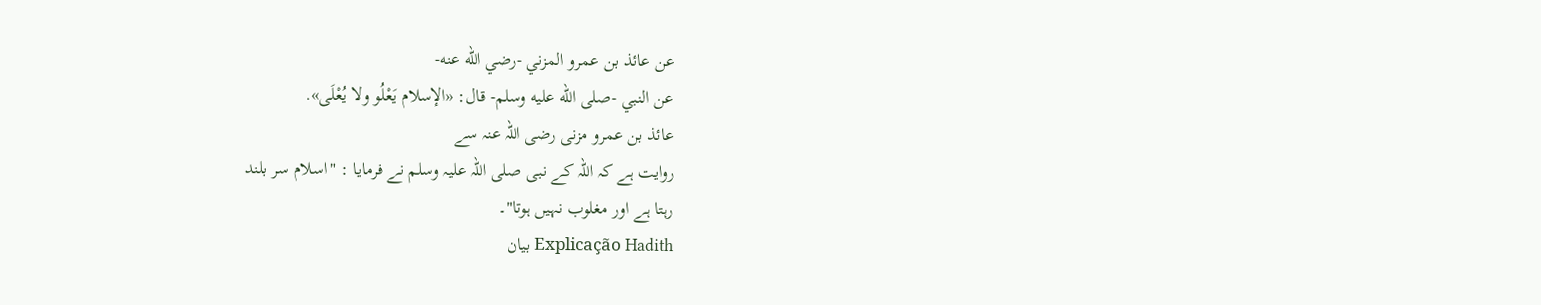عن عائذ بن عمرو المزني -رضي الله عنه-
عن النبي -صلى الله عليه وسلم- قال: «الإسلام يَعْلُو ولا يُعْلَى».
عائذ بن عمرو مزنی رضی اللہ عنہ سے
روایت ہے کہ اللہ کے نبی صلی اللہ علیہ وسلم نے فرمایا : "اسلام سر بلند
رہتا ہے اور مغلوب نہیں ہوتا"۔
Explicação Hadith بيان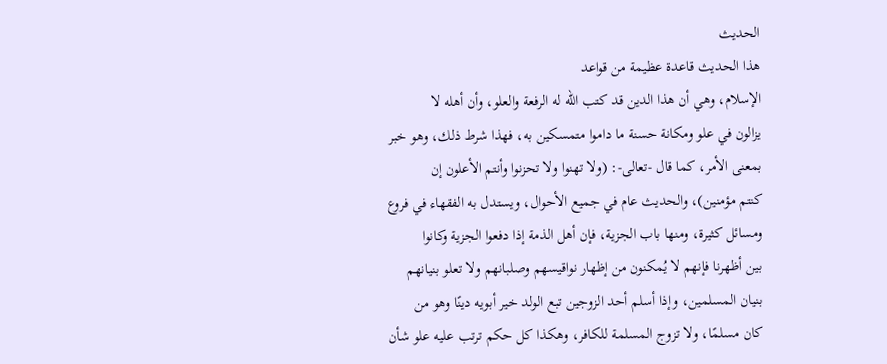الحديث
هذا الحديث قاعدة عظيمة من قواعد
الإسلام، وهي أن هذا الدين قد كتب الله له الرفعة والعلو، وأن أهله لا
يزالون في علو ومكانة حسنة ما داموا متمسكين به، فهذا شرط ذلك، وهو خبر
بمعنى الأمر، كما قال -تعالى-: (ولا تهنوا ولا تحزنوا وأنتم الأعلون إن
كنتم مؤمنين)، والحديث عام في جميع الأحوال، ويستدل به الفقهاء في فروع
ومسائل كثيرة، ومنها باب الجزية، فإن أهل الذمة إذا دفعوا الجزية وكانوا
بين أظهرنا فإنهم لا يُمكنون من إظهار نواقيسهم وصلبانهم ولا تعلو بنيانهم
بنيان المسلمين، وإذا أسلم أحد الزوجين تبع الولد خير أبويه دينًا وهو من
كان مسلمًا، ولا تزوج المسلمة للكافر، وهكذا كل حكم ترتب عليه علو شأن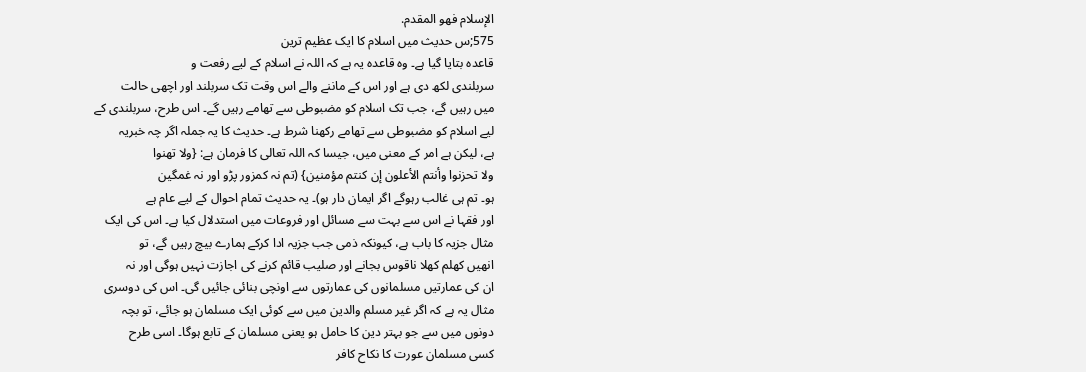الإسلام فهو المقدم.
575;س حدیث میں اسلام کا ایک عظیم ترین
قاعدہ بتایا گيا ہے۔ وہ قاعدہ یہ ہے کہ اللہ نے اسلام کے لیے رفعت و
سربلندی لکھ دی ہے اور اس کے ماننے والے اس وقت تک سربلند اور اچھی حالت
میں رہیں گے، جب تک اسلام کو مضبوطی سے تھامے رہیں گے۔ اس طرح، سربلندی کے
لیے اسلام کو مضبوطی سے تھامے رکھنا شرط ہے۔ حدیث کا یہ جملہ اگر چہ خبریہ
ہے، لیکن ہے امر کے معنی میں، جیسا کہ اللہ تعالی کا فرمان ہے: {ولا تهنوا
ولا تحزنوا وأنتم الأعلون إن كنتم مؤمنين} (تم نہ کمزور پڑو اور نہ غمگين
ہو۔ تم ہی غالب رہوگے اگر ایمان دار ہو)۔ یہ حدیث تمام احوال کے لیے عام ہے
اور فقہا نے اس سے بہت سے مسائل اور فروعات میں استدلال کیا ہے۔ اس کی ایک
مثال جزیہ کا باب ہے، کیونکہ ذمی جب جزیہ ادا کرکے ہمارے بیچ رہیں گے، تو
انھیں کھلم کھلا ناقوس بجانے اور صلیب قائم کرنے کی اجازت نہیں ہوگی اور نہ
ان کى عمارتیں مسلمانوں کى عمارتوں سے اونچى بنائی جائیں گى۔ اس کی دوسری
مثال یہ ہے کہ اگر غیر مسلم والدین میں سے کوئی ایک مسلمان ہو جائے، تو بچہ
دونوں میں سے جو بہتر دین کا حامل ہو یعنی مسلمان کے تابع ہوگا۔ اسی طرح
کسی مسلمان عورت کا نکاح کافر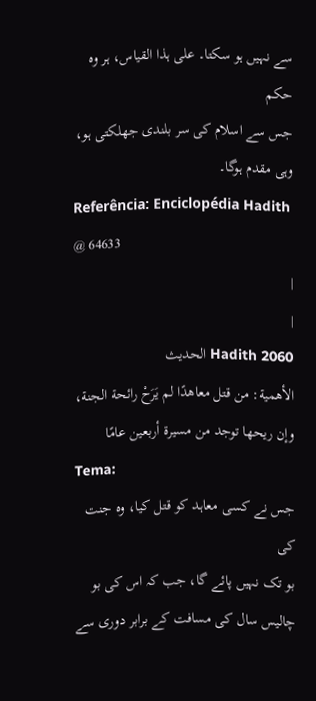سے نہيں ہو سکتا۔ علی ہذا القیاس، ہر وہ حکم
جس سے اسلام کی سر بلندی جھلکتی ہو، وہی مقدم ہوگا۔
Referência: Enciclopédia Hadith @ 64633
|
|
Hadith 2060 الحديث
الأهمية: من قتل معاهدًا لم يَرَحْ رائحة الجنة،
وإن ريحها توجد من مسيرة أربعين عامًا
Tema:
جس نے کسی معاہد کو قتل کیا، وہ جنت کی
بو تک نہیں پائے گا، جب کہ اس کی بو چالیس سال کی مسافت کے برابر دوری سے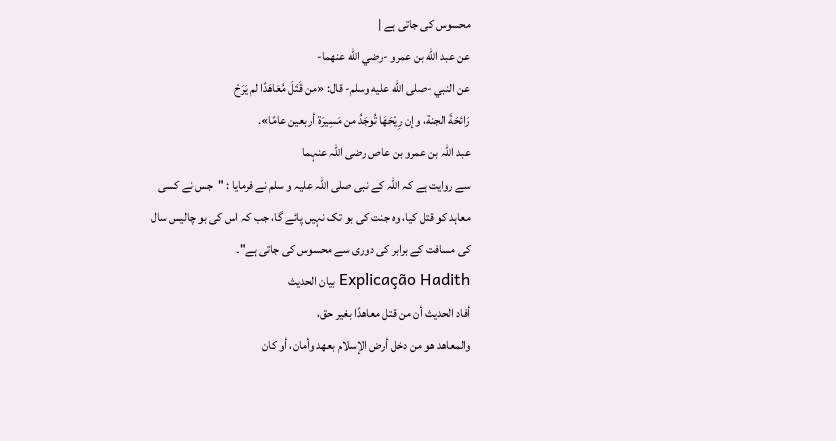محسوس کی جاتی ہے |
عن عبد الله بن عمرو -رضي الله عنهما-
عن النبي -صلى الله عليه وسلم- قال: «من قَتَلَ مُعَاهَدًا لم يَرَحْ
رَائحَةَ الجنة، وإن رِيْحَهَا تُوجَدُ من مَسِيرَة أربعين عامًا».
عبد اللہ بن عمرو بن عاص رضی اللہ عنہما
سے روایت ہے کہ اللہ کے نبی صلی اللہ علیہ و سلم نے فرمایا : "جس نے کسی
معاہد کو قتل کیا، وہ جنت کی بو تک نہیں پائے گا، جب کہ اس کی بو چالیس سال
کی مسافت کے برابر کی دوری سے محسوس کی جاتی ہے"۔
Explicação Hadith بيان الحديث
أفاد الحديث أن من قتل معاهدًا بغير حق،
والمعاهد هو من دخل أرض الإسلام بعهد وأمان، أو كان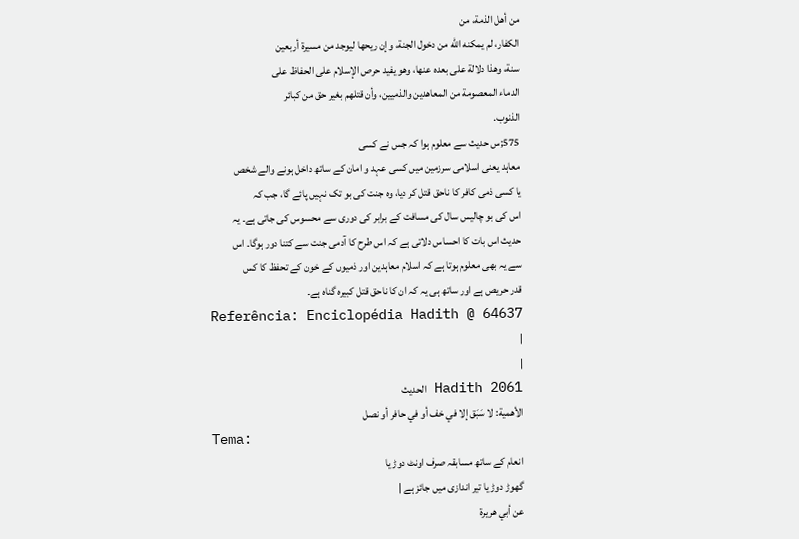من أهل الذمة، من
الكفار، لم يمكنه الله من دخول الجنة، وإن ريحها ليوجد من مسيرة أربعين
سنة، وهذا دلالة على بعده عنها، وهو يفيد حرص الإسلام على الحفاظ على
الدماء المعصومة من المعاهدين والذميين، وأن قتلهم بغير حق من كبائر
الذنوب.
575;س حدیث سے معلوم ہوا کہ جس نے کسی
معاہد یعنی اسلامی سرزمین میں کسی عہد و امان کے ساتھ داخل ہونے والے شخص
یا کسی ذمی کافر کا ناحق قتل کر دیا، وہ جنت کی بو تک نہیں پائے گا، جب کہ
اس کی بو چالیس سال کی مسافت کے برابر کی دوری سے محسوس کی جاتی ہے۔ یہ
حدیث اس بات کا احساس دلاتی ہے کہ اس طرح کا آدمی جنت سے کتنا دور ہوگا۔ اس
سے یہ بھی معلوم ہوتا ہے کہ اسلام معاہدین اور ذمیوں کے خون کے تحفظ کا کس
قدر حریص ہے اور ساتھ ہی یہ کہ ان کا ناحق قتل کبیرہ گناہ ہے۔
Referência: Enciclopédia Hadith @ 64637
|
|
Hadith 2061 الحديث
الأهمية: لا سَبَق إلا في خف أو في حافر أو نصل
Tema:
انعام کے ساتھ مسابقہ صرف اونٹ دوڑ یا
گھوڑ دوڑ یا تیر اندازی میں جائز ہے |
عن أبي هريرة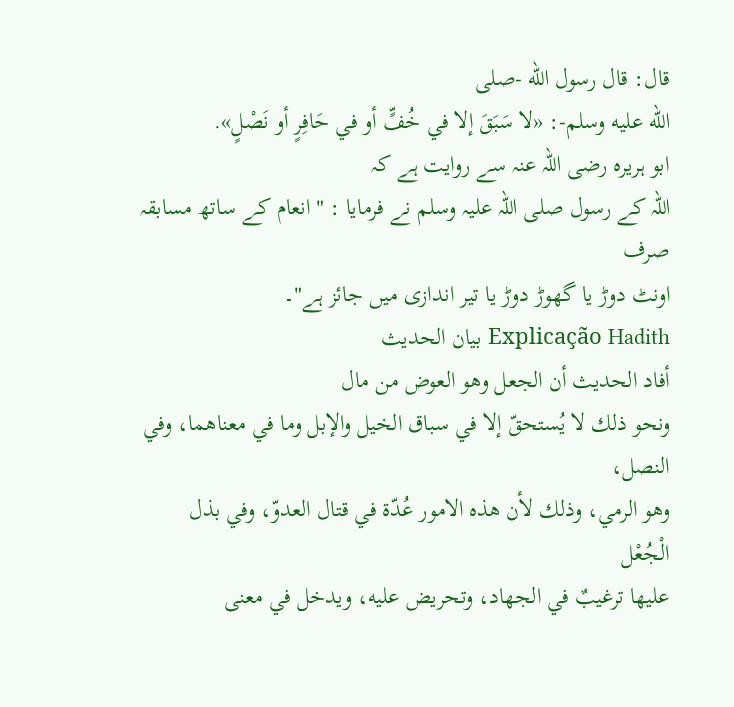قال: قال رسول الله -صلى
الله عليه وسلم-: «لا سَبَقَ إلا في خُفٍّ أو في حَافِرٍ أو نَصْلٍ».
ابو ہریرہ رضی اللہ عنہ سے روایت ہے کہ
اللہ کے رسول صلی اللہ علیہ وسلم نے فرمایا : "انعام کے ساتھ مسابقہ صرف
اونٹ دوڑ یا گھوڑ دوڑ یا تیر اندازی میں جائز ہے"۔
Explicação Hadith بيان الحديث
أفاد الحديث أن الجعل وهو العوض من مال
ونحو ذلك لا يُستحقّ إلا في سباق الخيل والإبل وما في معناهما، وفي النصل،
وهو الرمي، وذلك لأن هذه الامور عُدّة في قتال العدوّ، وفي بذل الْجُعْل
عليها ترغيبٌ في الجهاد، وتحريض عليه، ويدخل في معنى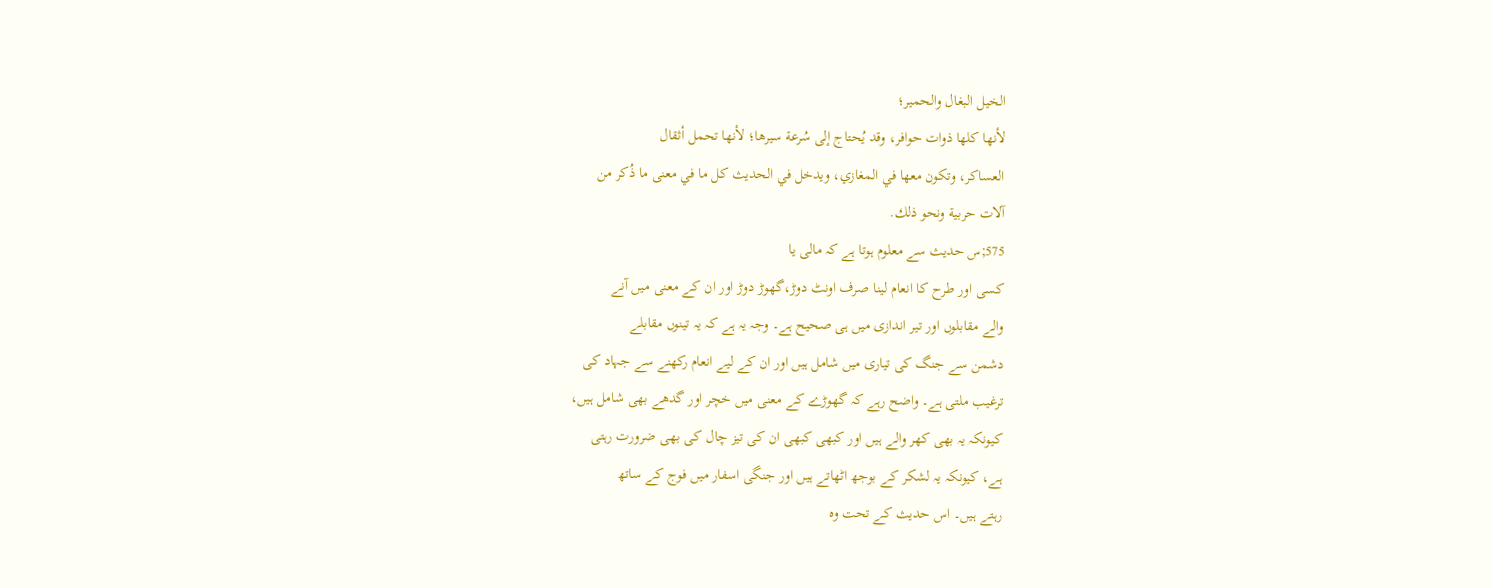الخيل البغال والحمير؛
لأنها كلها ذوات حوافر، وقد يُحتاج إلى سُرعة سيرها؛ لأنها تحمل أثقال
العساكر، وتكون معها في المغازي، ويدخل في الحديث كل ما في معنى ما ذُكر من
آلات حربية ونحو ذلك.
575;س حدیث سے معلوم ہوتا ہے کہ مالی یا
کسی اور طرح کا انعام لینا صرف اونٹ دوڑ،گھوڑ دوڑ اور ان کے معنی میں آنے
والے مقابلوں اور تیر اندازی میں ہی صحیح ہے۔ وجہ یہ ہے کہ یہ تینوں مقابلے
دشمن سے جنگ کی تیاری میں شامل ہیں اور ان کے لیے انعام رکھنے سے جہاد کی
ترغیب ملتی ہے۔ واضح رہے کہ گھوڑے کے معنی میں خچر اور گدھے بھی شامل ہيں،
کیونکہ یہ بھی کھر والے ہیں اور کبھی کبھی ان کی تیز چال کی بھی ضرورت رہتی
ہے، کیونکہ یہ لشکر کے بوجھ اٹھاتے ہیں اور جنگی اسفار میں فوج کے ساتھ
رہتے ہیں۔ اس حدیث کے تحت وہ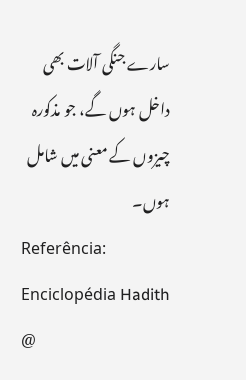سارے جنگی آلات بھی داخل ہوں گے، جو مذکورہ
چیزوں کے معنی میں شامل ہوں۔
Referência: Enciclopédia Hadith @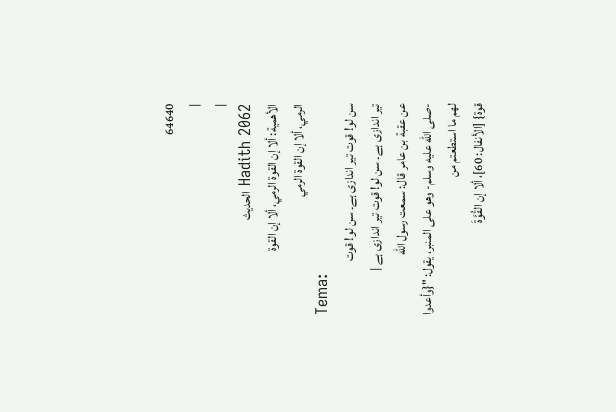64640
|
|
Hadith 2062 الحديث
الأهمية: ألا إن القوة الرمي، ألا إن القوة
الرمي، ألا إن القوة الرمي
Tema:
سن لو! قوت تیر اندازی ہے۔ سن لو! قوت
تیر اندازی ہے۔ سن لو! قوت تیر اندازی ہے |
عن عقبة بن عامر قال: سمعت رسول الله
-صلى الله عليه وسلم- وهو على المنبر، يقول: "{وأعدوا لهم ما استطعتم من
قوة} [الأنفال: 60]، ألا إن القُوَّةَ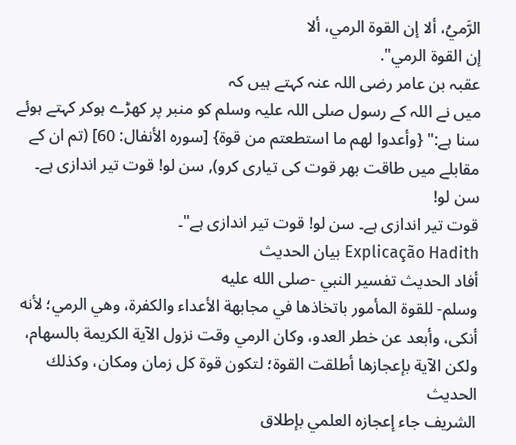الرَّميُ، ألا إن القوة الرمي، ألا
إن القوة الرمي".
عقبہ بن عامر رضی اللہ عنہ کہتے ہیں کہ
میں نے اللہ کے رسول صلی اللہ علیہ وسلم کو منبر پر کھڑے ہوکر کہتے ہوئے
سنا ہے:" {وأعدوا لهم ما استطعتم من قوة} [سورہ الأنفال: 60] (تم ان کے
مقابلے میں طاقت بھر قوت کی تیاری کرو), سن لو! قوت تیر اندازی ہے۔ سن لو!
قوت تیر اندازی ہے۔ سن لو! قوت تیر اندازی ہے"۔
Explicação Hadith بيان الحديث
أفاد الحديث تفسير النبي -صلى الله عليه
وسلم- للقوة المأمور باتخاذها في مجابهة الأعداء والكفرة، وهي الرمي؛ لأنه
أنكى، وأبعد عن خطر العدو، وكان الرمي وقت نزول الآية الكريمة بالسهام،
ولكن الآية بإعجازها أطلقت القوة؛ لتكون قوة كل زمان ومكان، وكذلك الحديث
الشريف جاء إعجازه العلمي بإطلاق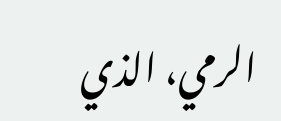الرمي، الذي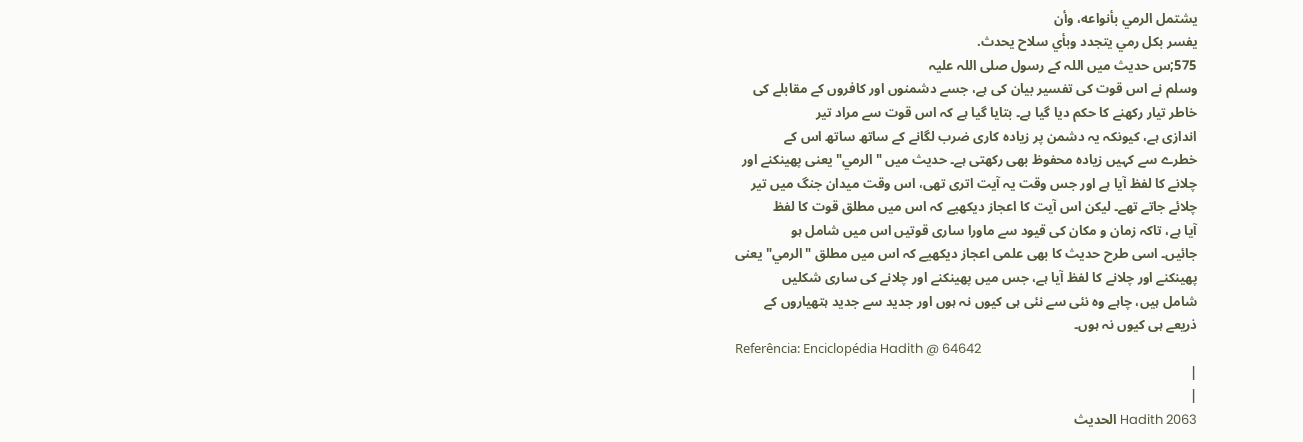يشتمل الرمي بأنواعه، وأن
يفسر بكل رمي يتجدد وبأي سلاح يحدث.
575;س حدیث میں اللہ کے رسول صلی اللہ علیہ
وسلم نے اس قوت کی تفسیر بیان کی ہے، جسے دشمنوں اور کافروں کے مقابلے کی
خاطر تیار رکھنے کا حکم دیا گيا ہے۔ بتایا گیا ہے کہ اس قوت سے مراد تیر
اندازی ہے، کیونکہ یہ دشمن پر زیادہ کاری ضرب لگانے کے ساتھ ساتھ اس کے
خطرے سے کہیں زیادہ محفوظ بھی رکھتی ہے۔ حدیث میں "الرمي" یعنی پھینکنے اور
چلانے کا لفظ آیا ہے اور جس وقت یہ آیت اتری تھی، اس وقت میدان جنگ میں تیر
چلائے جاتے تھے۔ لیکن اس آیت کا اعجاز دیکھیے کہ اس میں مطلق قوت کا لفظ
آيا ہے، تاکہ زمان و مکان کی قیود سے ماورا ساری قوتیں اس میں شامل ہو
جائیں۔ اسی طرح حدیث کا بھی علمی اعجاز دیکھیے کہ اس میں مطلق "الرمي" یعنی
پھینکنے اور چلانے کا لفظ آیا ہے، جس میں پھینکنے اور چلانے کی ساری شکلیں
شامل ہیں، چاہے وہ نئی سے نئی ہی کیوں نہ ہوں اور جدید سے جدید ہتھیاروں کے
ذریعے ہی کیوں نہ ہوں۔
Referência: Enciclopédia Hadith @ 64642
|
|
Hadith 2063 الحديث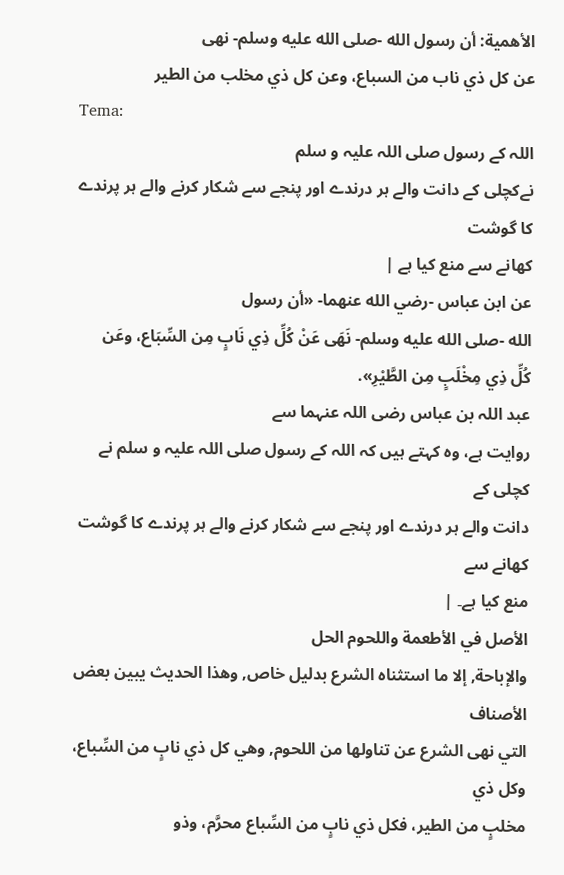الأهمية: أن رسول الله -صلى الله عليه وسلم- نهى
عن كل ذي ناب من السباع، وعن كل ذي مخلب من الطير
Tema:
اللہ کے رسول صلی اللہ علیہ و سلم
نےکچلی کے دانت والے ہر درندے اور پنجے سے شکار کرنے والے ہر پرندے کا گوشت
کھانے سے منع کیا ہے |
عن ابن عباس -رضي الله عنهما- «أن رسول
الله -صلى الله عليه وسلم- نَهَى عَنْ كُلِّ ذِي نَابٍ مِن السِّبَاع، وعَن
كُلِّ ذِي مِخْلَبٍ مِن الطَّيْرِ».
عبد اللہ بن عباس رضی اللہ عنہما سے
روایت ہے، وہ کہتے ہيں کہ اللہ کے رسول صلی اللہ علیہ و سلم نے کچلی کے
دانت والے ہر درندے اور پنجے سے شکار کرنے والے ہر پرندے کا گوشت کھانے سے
منع کیا ہے۔ |
الأصل في الأطعمة واللحوم الحل
والإباحة, إلا ما استثناه الشرع بدليل خاص, وهذا الحديث يبين بعض الأصناف
التي نهى الشرع عن تناولها من اللحوم, وهي كل ذي نابٍ من السِّباع، وكل ذي
مخلبٍ من الطير، فكل ذي نابٍ من السِّباع محرَّم، وذو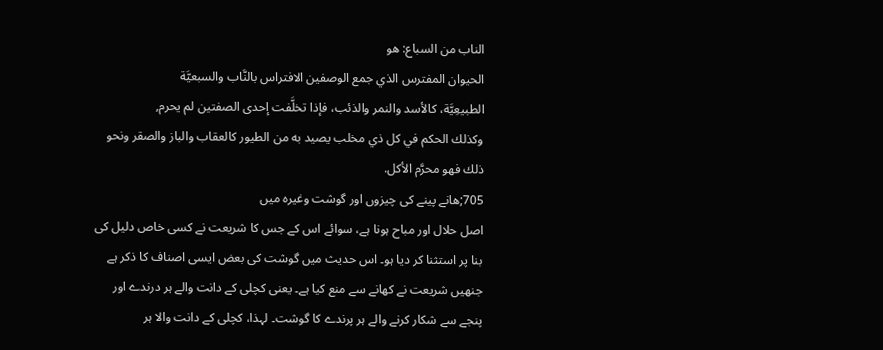الناب من السباع: هو
الحيوان المفترس الذي جمع الوصفين الافتراس بالنَّاب والسبعيَّة
الطبيعِيَّة، كالأسد والنمر والذئب، فإذا تخلَّفت إحدى الصفتين لم يحرم,
وكذلك الحكم في كل ذي مخلب يصيد به من الطيور كالعقاب والباز والصقر ونحو
ذلك فهو محرَّم الأكل.
705;ھانے پینے کی چیزوں اور گوشت وغیرہ میں
اصل حلال اور مباح ہونا ہے، سوائے اس کے جس کا شریعت نے کسی خاص دلیل کی
بنا پر استثنا کر دیا ہو۔ اس حدیث میں گوشت کی بعض ایسی اصناف کا ذکر ہے
جنھیں شریعت نے کھانے سے منع کیا ہے۔ یعنی کچلی کے دانت والے ہر درندے اور
پنجے سے شکار کرنے والے ہر پرندے کا گوشت۔ لہذا، کچلی کے دانت والا ہر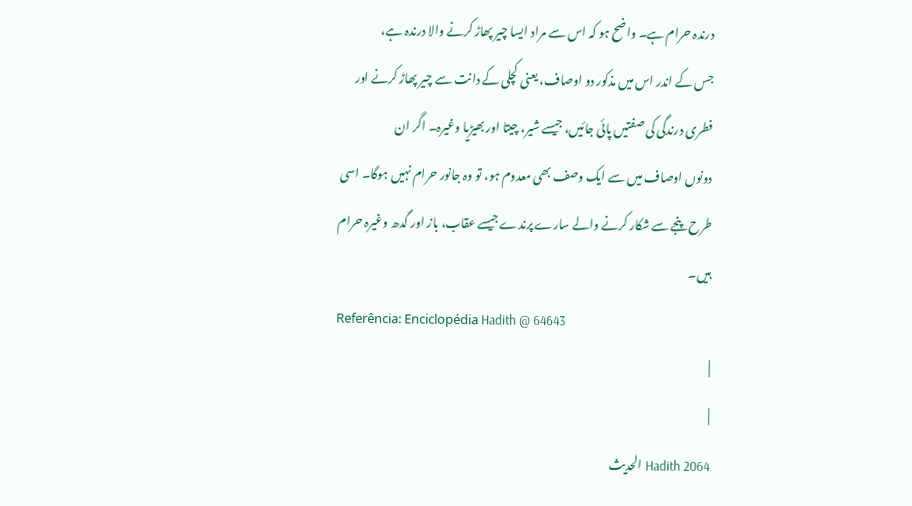درندہ حرام ہے۔ واضح ہو کہ اس سے مراد ایسا چیر پھاڑ کرنے والا درندہ ہے،
جس کے اندر اس میں مذکور دو اوصاف، یعنی کچلی کے دانت سے چیر پھاڑ کرنے اور
فطری درندگی کی صفتیں پائی جائیں، جیسے شیر، چیتا اور بھیڑیا وغیرہ۔ اگر ان
دونوں اوصاف میں سے ایک وصف بھی معدوم ہو، تو وہ جانور حرام نہیں ہوگا۔ اسی
طرح پنجے سے شکار کرنے والے سارے پرندے جیسے عقاب، باز اور گدھ وغیرہ حرام
ہیں۔
Referência: Enciclopédia Hadith @ 64643
|
|
Hadith 2064 الحديث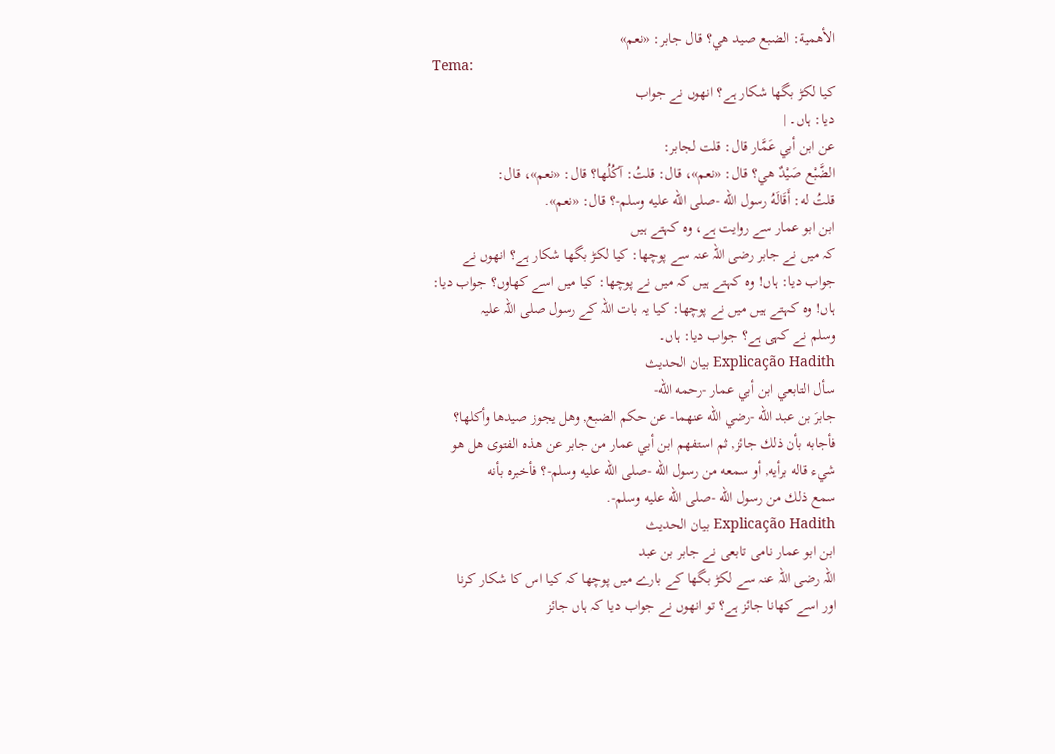الأهمية: الضبع صيد هي؟ قال جابر: «نعم»
Tema:
کیا لکڑ بگھا شکار ہے؟ انھوں نے جواب
دیا: ہاں۔ |
عن ابن أبي عَمَّار قال: قلت لجابر:
الضَّبْع صَيْدٌ هي؟ قال: «نعم»، قال: قلتُ: آكُلُها؟ قال: «نعم»، قال:
قلتُ له: أَقَالَهُ رسول الله -صلى الله عليه وسلم-؟ قال: «نعم».
ابن ابو عمار سے روایت ہے، وہ کہتے ہيں
کہ میں نے جابر رضی اللہ عنہ سے پوچھا: کیا لکڑ بگھا شکار ہے؟ انھوں نے
جواب دیا: ہاں! وہ کہتے ہیں کہ میں نے پوچھا: کیا میں اسے کھاوں؟ جواب دیا:
ہاں! وہ کہتے ہیں میں نے پوچھا: کیا یہ بات اللہ کے رسول صلی اللہ علیہ
وسلم نے کہی ہے؟ جواب دیا: ہاں۔
Explicação Hadith بيان الحديث
سأل التابعي ابن أبي عمار -رحمه الله-
جابرَ بن عبد الله -رضي الله عنهما- عن حكم الضبع, وهل يجوز صيدها وأكلها؟
فأجابه بأن ذلك جائز, ثم استفهم ابن أبي عمار من جابر عن هذه الفتوى هل هو
شيء قاله برأيه, أو سمعه من رسول الله -صلى الله عليه وسلم-؟ فأخبره بأنه
سمع ذلك من رسول الله -صلى الله عليه وسلم-.
Explicação Hadith بيان الحديث
ابن ابو عمار نامی تابعی نے جابر بن عبد
اللہ رضی اللہ عنہ سے لکڑ بگھا کے بارے میں پوچھا کہ کیا اس کا شکار کرنا
اور اسے کھانا جائز ہے؟ تو انھوں نے جواب دیا کہ ہاں جائز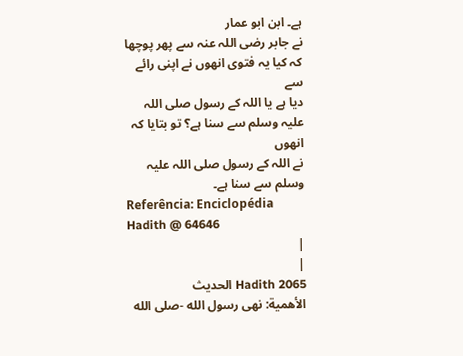ہے۔ ابن ابو عمار
نے جابر رضی اللہ عنہ سے پھر پوچھا کہ کیا یہ فتوی انھوں نے اپنی رائے سے
دیا ہے یا اللہ کے رسول صلی اللہ علیہ وسلم سے سنا ہے؟ تو بتایا کہ انھوں
نے اللہ کے رسول صلی اللہ علیہ وسلم سے سنا ہے۔
Referência: Enciclopédia Hadith @ 64646
|
|
Hadith 2065 الحديث
الأهمية: نهى رسول الله -صلى الله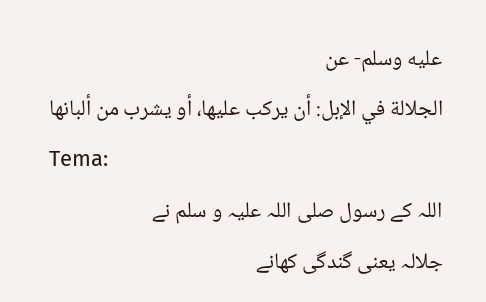عليه وسلم- عن
الجلالة في الإبل: أن يركب عليها، أو يشرب من ألبانها
Tema:
اللہ کے رسول صلی اللہ علیہ و سلم نے
جلالہ یعنی گندگی کھانے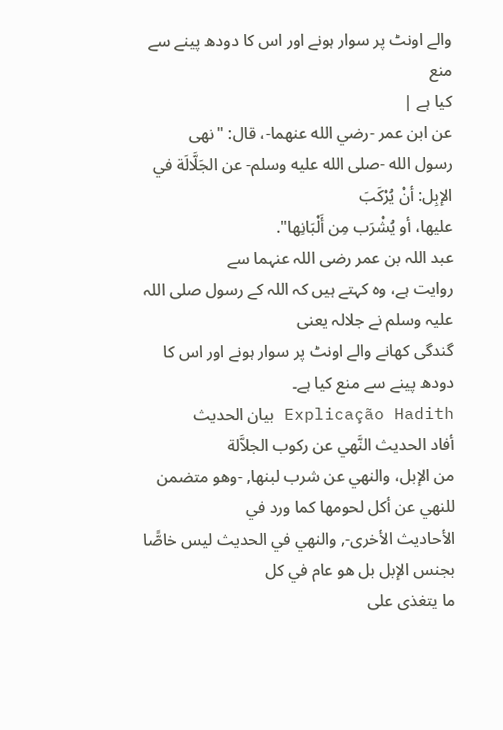والے اونٹ پر سوار ہونے اور اس کا دودھ پینے سے منع
کیا ہے |
عن ابن عمر -رضي الله عنهما-، قال: "نهى
رسول الله -صلى الله عليه وسلم- عن الجَلَّالَة في الإبِل: أنْ يُرْكَبَ
عليها، أو يُشْرَب مِن أَلْبَانِها".
عبد اللہ بن عمر رضی اللہ عنہما سے
روایت ہے، وہ کہتے ہیں کہ اللہ کے رسول صلی اللہ علیہ وسلم نے جلالہ یعنی
گندگی کھانے والے اونٹ پر سوار ہونے اور اس کا دودھ پینے سے منع کیا ہے۔
Explicação Hadith بيان الحديث
أفاد الحديث النَّهي عن ركوب الجلاَّلة
من الإبل، والنهي عن شرب لبنها, -وهو متضمن للنهي عن أكل لحومها كما ورد في
الأحاديث الأخرى-, والنهي في الحديث ليس خاصًّا بجنس الإبل بل هو عام في كل
ما يتغذى على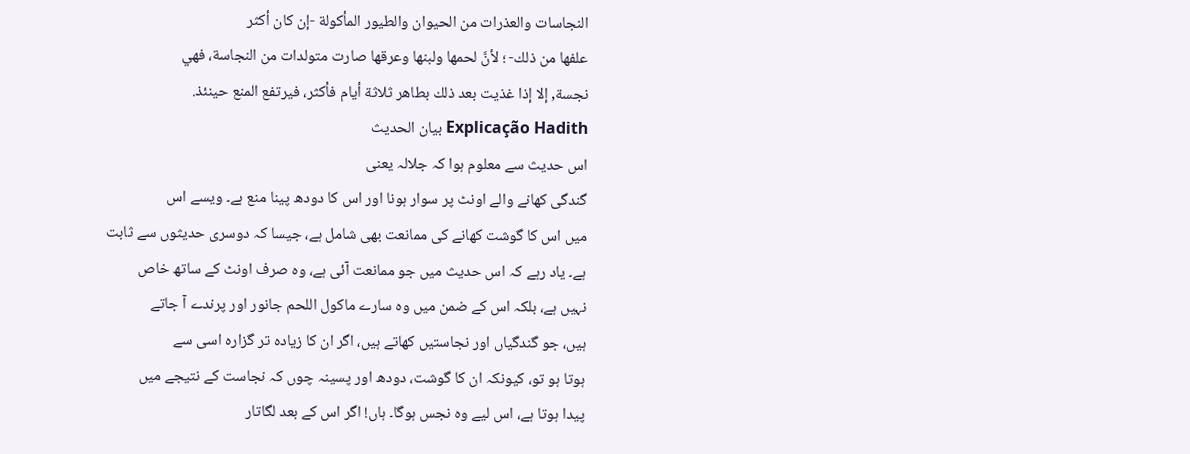النجاسات والعذرات من الحيوان والطيور المأكولة -إن كان أكثر
علفها من ذلك- ؛ لأنَّ لحمها ولبنها وعرقها صارت متولدات من النجاسة، فهي
نجسة, إلا إذا غذيت بعد ذلك بطاهر ثلاثة أيام فأكثر، فيرتفع المنع حينئذ.
Explicação Hadith بيان الحديث
اس حدیث سے معلوم ہوا کہ جلالہ یعنی
گندگی کھانے والے اونٹ پر سوار ہونا اور اس کا دودھ پینا منع ہے۔ ویسے اس
میں اس کا گوشت کھانے کی ممانعت بھی شامل ہے، جیسا کہ دوسری حدیثوں سے ثابت
ہے۔ یاد رہے کہ اس حدیث میں جو ممانعت آئی ہے، وہ صرف اونٹ کے ساتھ خاص
نہیں ہے، بلکہ اس کے ضمن میں وہ سارے ماکول اللحم جانور اور پرندے آ جاتے
ہیں، جو گندگیاں اور نجاستیں کھاتے ہیں، اگر ان کا زیادہ تر گزارہ اسی سے
ہوتا ہو تو، کیونکہ ان کا گوشت، دودھ اور پسینہ چوں کہ نجاست کے نتیجے میں
پیدا ہوتا ہے، اس لیے وہ نجس ہوگا۔ ہاں! اگر اس کے بعد لگاتار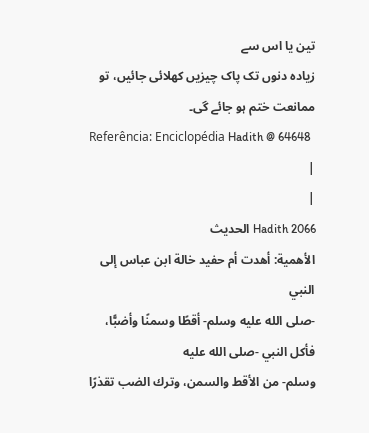تین یا اس سے
زیادہ دنوں تک پاک چیزیں کھلائی جائیں، تو ممانعت ختم ہو جائے گی۔
Referência: Enciclopédia Hadith @ 64648
|
|
Hadith 2066 الحديث
الأهمية: أهدت أم حفيد خالة ابن عباس إلى النبي
-صلى الله عليه وسلم- أقطًا وسمنًا وأضبًّا، فأكل النبي -صلى الله عليه
وسلم- من الأقط والسمن، وترك الضب تقذرًا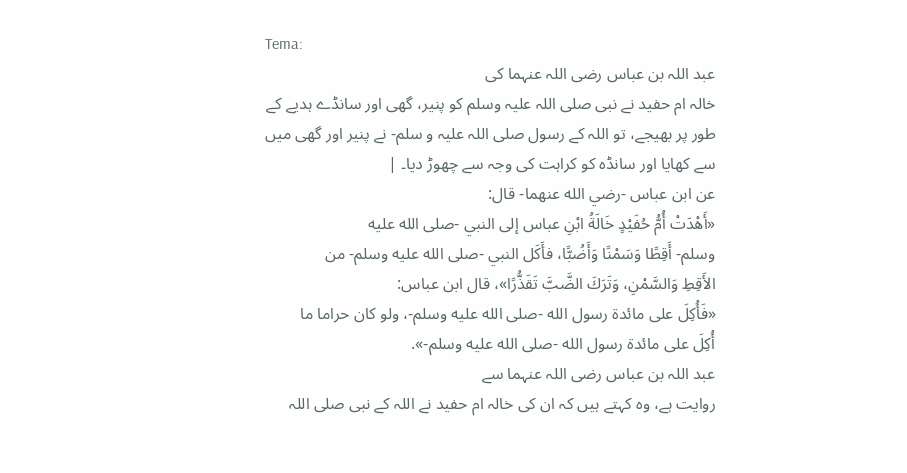Tema:
عبد اللہ بن عباس رضی اللہ عنہما کی
خالہ ام حفید نے نبی صلی اللہ علیہ وسلم کو پنیر، گھی اور سانڈے ہدیے کے
طور پر بھیجے، تو اللہ کے رسول صلی اللہ علیہ و سلم- نے پنیر اور گھی میں
سے کھایا اور سانڈہ کو کراہت کی وجہ سے چھوڑ دیا۔ |
عن ابن عباس -رضي الله عنهما- قال:
«أَهْدَتْ أُمُّ حُفَيْدٍ خَالَةُ ابْنِ عباس إلى النبي -صلى الله عليه
وسلم- أَقِطًا وَسَمْنًا وَأَضُبًّا، فأَكَل النبي -صلى الله عليه وسلم- من
الأَقِطِ وَالسَّمْنِ، وَتَرَكَ الضَّبَّ تَقَذُّرًا»، قال ابن عباس:
«فَأُكِلَ على مائدة رسول الله -صلى الله عليه وسلم-، ولو كان حراما ما
أُكِلَ على مائدة رسول الله -صلى الله عليه وسلم-».
عبد اللہ بن عباس رضی اللہ عنہما سے
روایت ہے، وہ کہتے ہیں کہ ان کی خالہ ام حفید نے اللہ کے نبی صلی اللہ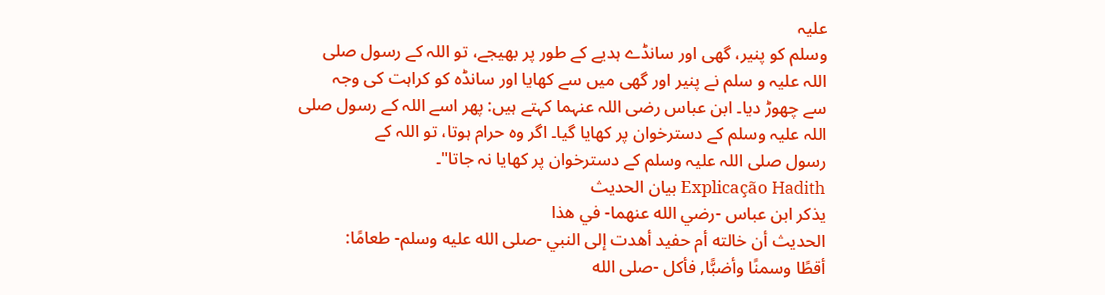علیہ
وسلم کو پنیر، گھی اور سانڈے ہدیے کے طور پر بھیجے، تو اللہ کے رسول صلی
اللہ علیہ و سلم نے پنیر اور گھی میں سے کھایا اور سانڈہ کو کراہت کی وجہ
سے چھوڑ دیا۔ ابن عباس رضی اللہ عنہما کہتے ہیں: پھر اسے اللہ کے رسول صلی
اللہ علیہ وسلم کے دسترخوان پر کھایا گیا۔ اگر وہ حرام ہوتا، تو اللہ کے
رسول صلی اللہ علیہ وسلم کے دسترخوان پر کھایا نہ جاتا"۔
Explicação Hadith بيان الحديث
يذكر ابن عباس -رضي الله عنهما- في هذا
الحديث أن خالته أم حفيد أهدت إلى النبي -صلى الله عليه وسلم- طعامًا:
أقطًا وسمنًا وأضبًّا, فأكل -صلى الله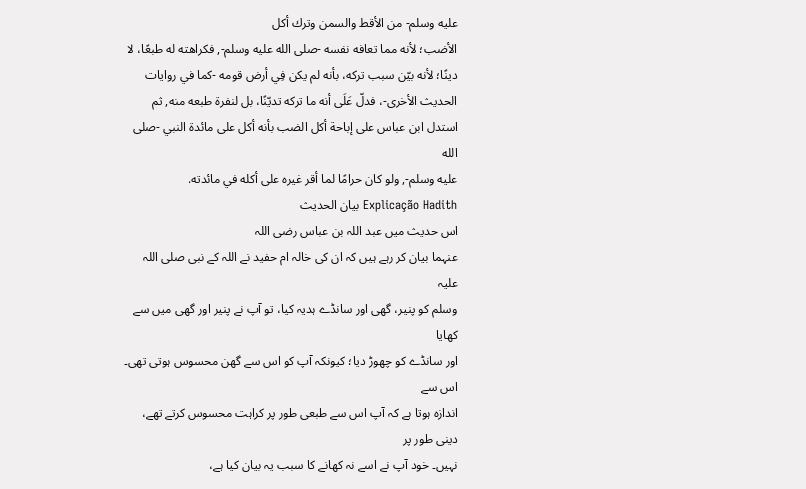عليه وسلم- من الأقط والسمن وترك أكل
الأضب؛ لأنه مما تعافه نفسه -صلى الله عليه وسلم-, فكراهته له طبعًا، لا
دينًا؛ لأنه بيّن سبب تركه، بأنه لم يكن فِي أرض قومه -كما في روايات
الحديث الأخرى-، فدلّ عَلَى أنه ما تركه تديّنًا، بل لنفرة طبعه منه, ثم
استدل ابن عباس على إباحة أكل الضب بأنه أكل على مائدة النبي -صلى الله
عليه وسلم-, ولو كان حرامًا لما أقر غيره على أكله في مائدته.
Explicação Hadith بيان الحديث
اس حدیث میں عبد اللہ بن عباس رضی اللہ
عنہما بیان کر رہے ہیں کہ ان کی خالہ ام حفید نے اللہ کے نبی صلی اللہ علیہ
وسلم کو پنیر، گھی اور سانڈے ہدیہ کیا، تو آپ نے پنیر اور گھی میں سے کھایا
اور سانڈے کو چھوڑ دیا؛ کیونکہ آپ کو اس سے گھن محسوس ہوتی تھی۔ اس سے
اندازہ ہوتا ہے کہ آپ اس سے طبعی طور پر کراہت محسوس کرتے تھے، دینی طور پر
نہیں۔ خود آپ نے اسے نہ کھانے کا سبب یہ بیان کیا ہے،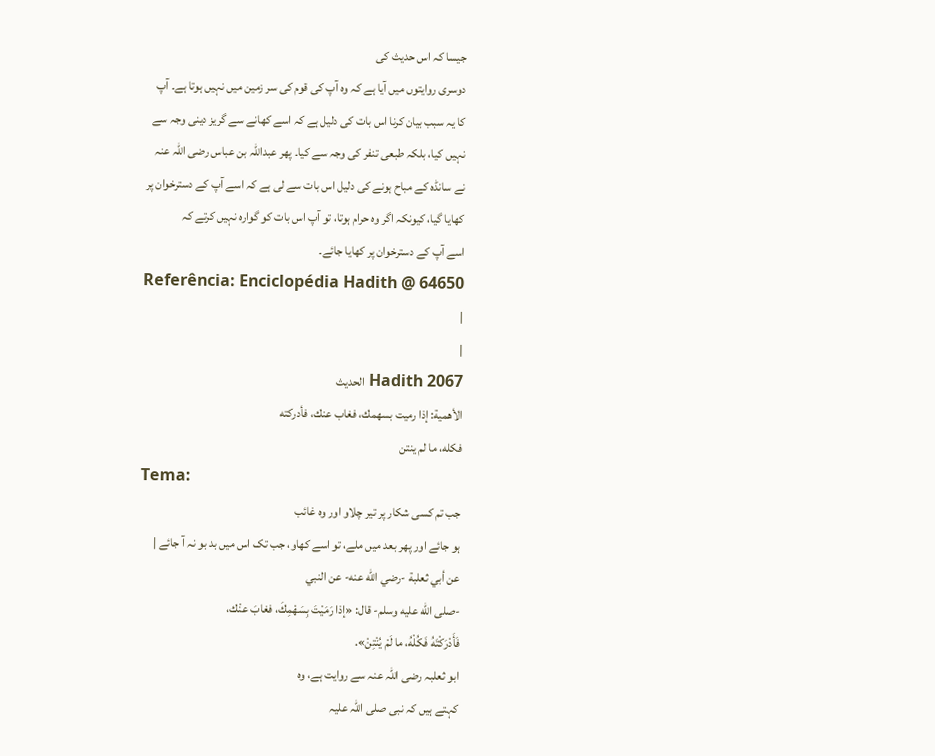جیسا کہ اس حدیث کی
دوسری روایتوں میں آیا ہے کہ وہ آپ کی قوم کی سر زمین میں نہیں ہوتا ہے۔ آپ
کا یہ سبب بیان کرنا اس بات کی دلیل ہے کہ اسے کھانے سے گريز دینی وجہ سے
نہیں کیا، بلکہ طبعی تنفر کی وجہ سے کیا۔ پھر عبداللہ بن عباس رضی اللہ عنہ
نے سانڈہ کے مباح ہونے کی دلیل اس بات سے لی ہے کہ اسے آپ کے دسترخوان پر
کھایا گیا، کیونکہ اگر وہ حرام ہوتا، تو آپ اس بات کو گوارہ نہیں کرتے کہ
اسے آپ کے دسترخوان پر کھایا جائے۔
Referência: Enciclopédia Hadith @ 64650
|
|
Hadith 2067 الحديث
الأهمية: إذا رميت بسهمك، فغاب عنك، فأدركته
فكله، ما لم ينتن
Tema:
جب تم کسی شکار پر تیر چلاو اور وہ غائب
ہو جائے اور پھر بعد میں ملے، تو اسے کھاو، جب تک اس میں بد بو نہ آ جائے |
عن أبي ثعلبة -رضي الله عنه- عن النبي
-صلى الله عليه وسلم- قال: «إذا رَمَيْتَ بِسَهْمِكَ، فغابَ عنْك،
فَأَدْرَكْتَهُ فَكُلْهُ، ما لَمْ يُنْتِنْ».
ابو ثعلبہ رضی اللہ عنہ سے روایت ہے، وہ
کہتے ہیں کہ نبی صلی اللہ علیہ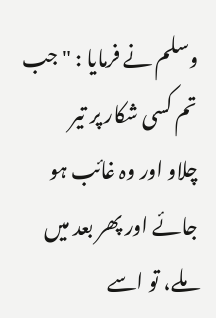وسلم نے فرمایا : "جب تم کسی شکار پر تیر
چلاو اور وہ غائب ہو جائے اور پھر بعد میں ملے، تو اسے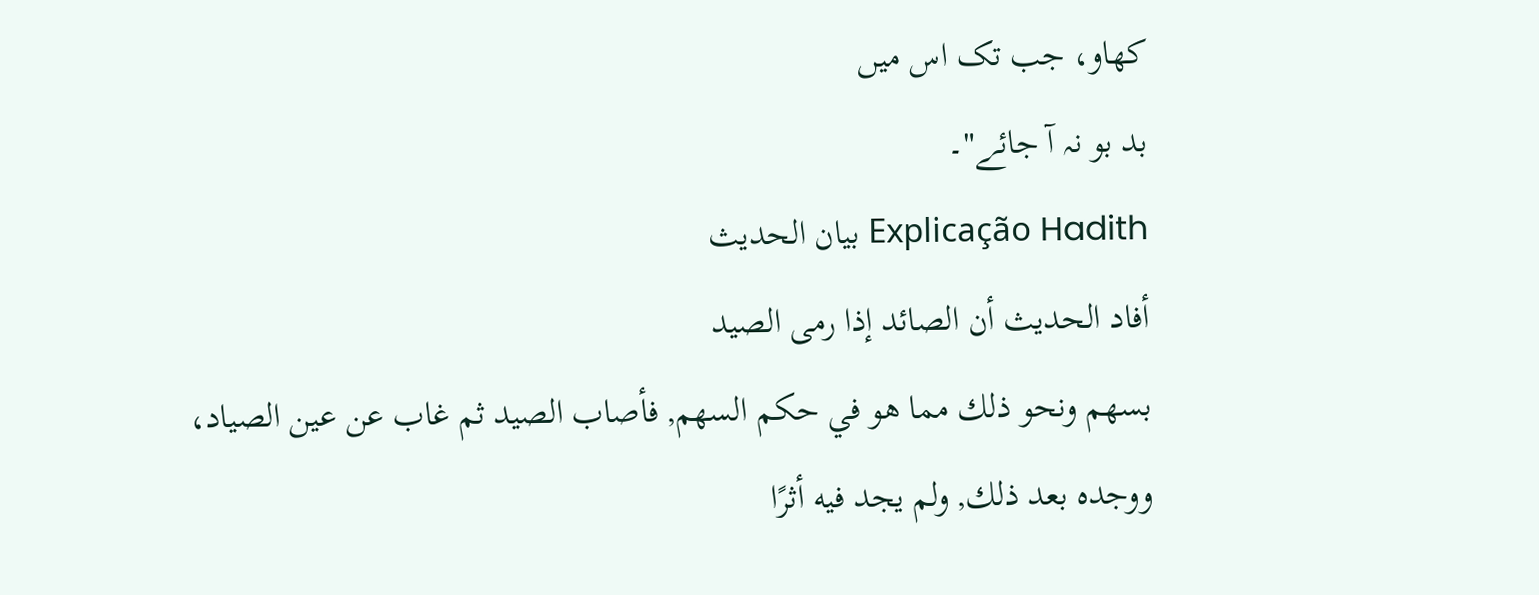کھاو، جب تک اس میں
بد بو نہ آ جائے"۔
Explicação Hadith بيان الحديث
أفاد الحديث أن الصائد إذا رمى الصيد
بسهم ونحو ذلك مما هو في حكم السهم, فأصاب الصيد ثم غاب عن عين الصياد،
ووجده بعد ذلك, ولم يجد فيه أثرًا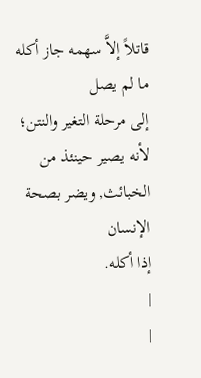قاتلاً إلاَّ سهمه جاز أكله ما لم يصل
إلى مرحلة التغير والنتن؛ لأنه يصير حينئذ من الخبائث, ويضر بصحة الإنسان
إذا أكله.
|
|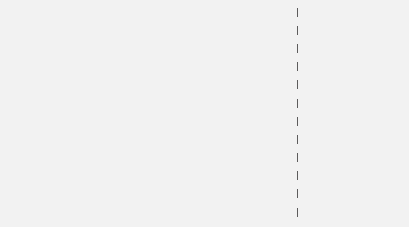|
|
|
|
|
|
|
|
|
|
|
|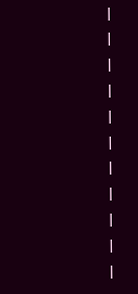|
|
|
|
|
|
|
|
|
|
|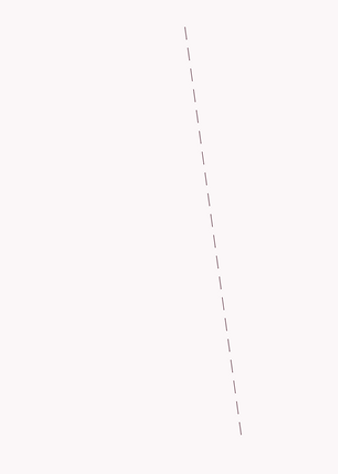|
|
|
|
|
|
|
|
|
|
|
|
|
|
|
|
|
|
|
|